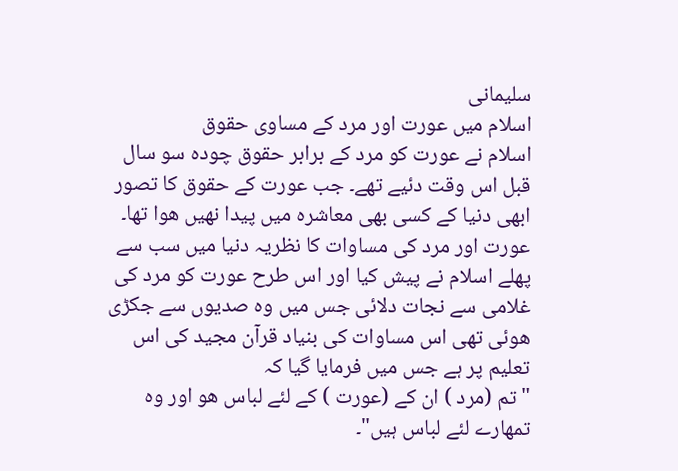سلیمانی
اسلام میں عورت اور مرد کے مساوی حقوق
اسلام نے عورت کو مرد کے برابر حقوق چودہ سو سال قبل اس وقت دئیے تھے۔ جب عورت کے حقوق کا تصور ابھی دنیا کے کسی بھی معاشرہ میں پیدا نھیں ھوا تھا۔
عورت اور مرد کی مساوات کا نظریہ دنیا میں سب سے پھلے اسلام نے پیش کیا اور اس طرح عورت کو مرد کی غلامی سے نجات دلائی جس میں وہ صدیوں سے جکڑی ھوئی تھی اس مساوات کی بنیاد قرآن مجید کی اس تعلیم پر ہے جس میں فرمایا گیا کہ
" تم (مرد ) ان کے (عورت ) کے لئے لباس ھو اور وہ تمھارے لئے لباس ہیں"۔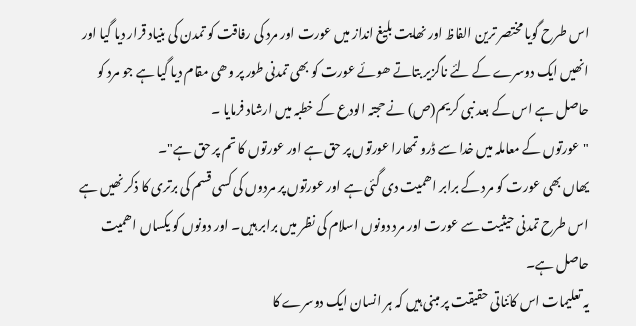اس طرح گویا مختصر ترین الفاظ اور نھایت بلیغ انداز میں عورت اور مرد کی رفاقت کو تمدن کی بنیاد قرار دیا گیا اور انھیں ایک دوسرے کے لئے ناگزیر بتاتے ھوئے عورت کو بھی تمدنی طور پر وھی مقام دیا گیا ہے جو مرد کو حاصل ہے اس کے بعد نبی کریم(ص) نے حجتہ الودع کے خطبہ میں ارشاد فرمایا ۔
"عورتوں کے معاملہ میں خدا سے ڈرو تمھارا عورتوں پر حق ہے اور عورتوں کا تم پر حق ہے"۔
یھاں بھی عورت کو مرد کے برابر اھمیت دی گئی ہے اور عورتوں پر مردوں کی کسی قسم کی برتری کا ذکر نھیں ہے اس طرح تمدنی حیثیت سے عورت اور مرد دونوں اسلام کی نظر میں برابر ہیں۔ اور دونوں کو یکساں اھمیت حاصل ہے۔
یہ تعلیمات اس کائناتی حقیقت پر مبنی ہیں کہ ہر انسان ایک دوسرے کا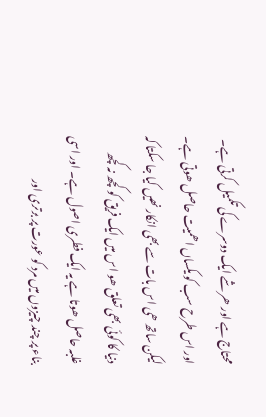محتاج ہے اور ھر شے ایک دوسرے کی تکمیل کرتی ہے۔ اور اس طرح سب کو یکساں اھمیت حاصل ھوتی ہے۔
لیکن ساتھ ھی اس بات سے بھی انکار نھیں کیا جا سکتا کہ دنیا کا کوئی بھی تعلق ھو اس میں ایک فریق کو کچھ نہ کچھ غلبہ حاصل ھوتا ہے یہ ایک فطری اصول ہے۔ اور اسی بناء پر چند چیزوں میں مرد کو عورت پر برتری اور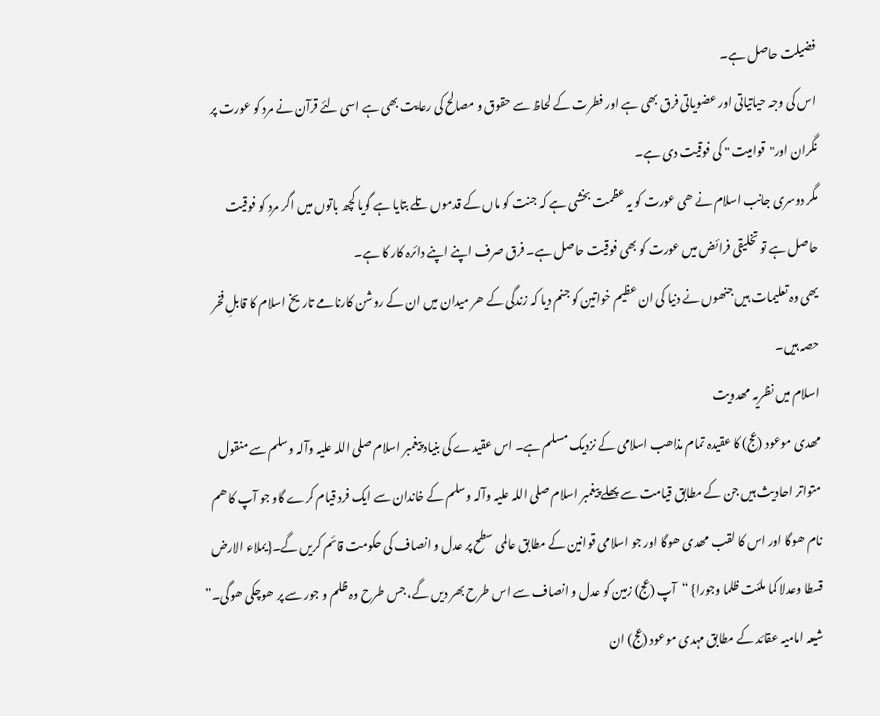فضیلت حاصل ہے۔
اس کی وجہ حیاتیاتی اور عضویاتی فرق بھی ہے اور فطرت کے لحاظ سے حقوق و مصالح کی رعایت بھی ہے اسی لئے قرآن نے مرد کو عورت پر نگران اور"قوامیت " کی فوقیت دی ہے۔
مگر دوسری جانب اسلام نے ھی عورت کو یہ عظمت بخشی ہے کہ جنت کو ماں کے قدموں تلے بتایا ہے گویا کچھ باتوں میں اگر مرد کو فوقیت حاصل ہے تو تخلیقی فرائض میں عورت کو بھی فوقیت حاصل ہے۔ فرق صرف اپنے اپنے دائرہ کار کا ہے۔
یھی وہ تعلیمات ہیں جنھوں نے دنیا کی ان عظیم خواتین کو جنم دیا کہ زندگی کے ھر میدان میں ان کے روشن کارنامے تاریخ اسلام کا قابلِ فخر حصہ ہیں۔
اسلام میں نظریہ مھدویت
مھدی موعود (عج) کا عقیدہ تمام مذاھب اسلامی کے نزدیک مسلم ہے۔ اس عقیدے کی بنیاد پیغمبر اسلام صلی اللہ علیہ وآلہ وسلم سے منقول متواتر احادیث ہیں جن کے مطابق قیامت سے پھلے پیغمبر اسلام صلی اللہ علیہ وآلہ وسلم کے خاندان سے ایک فرد قیام کرے گاو جو آپ کا ھم نام ھوگا اور اس کا لقب مھدی ھوگا اور جو اسلامی قوانین کے مطابق عالمی سطح پر عدل و انصاف کی حکومت قائم کریں گے۔{یملاء الارض قسطا وعدلا کما ملئت ظلما وجورا} “آپ (عج) زمین کو عدل و انصاف سے اس طرح بھر دیں گے، جس طرح وہ ظلم و جور سے پر ھوچکی ھوگی۔”
شیعہ امامیہ عقائد کے مطابق مہدی موعود (عج) ان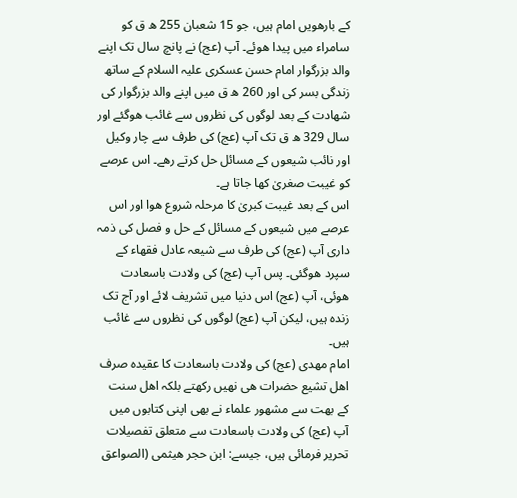کے بارھویں امام ہیں، جو 15 شعبان 255 ھ ق کو سامراء میں پیدا ھوئے۔ آپ (عج) نے پانچ سال تک اپنے والد بزرگوار امام حسن عسکری علیہ السلام کے ساتھ زندگی بسر کی اور 260 ھ ق میں اپنے والد بزرگوار کی شھادت کے بعد لوگوں کی نظروں سے غائب ھوگئے اور سال 329 ھ ق تک آپ (عج) کی طرف سے چار وکیل اور نائب شیعوں کے مسائل حل کرتے رھے۔ اس عرصے کو غیبت صغریٰ کھا جاتا ہے۔
اس کے بعد غیبت کبریٰ کا مرحلہ شروع ھوا اور اس عرصے میں شیعوں کے مسائل کے حل و فصل کی ذمہ داری آپ (عج) کی طرف سے شیعہ عادل فقھاء کے سپرد ھوگئی۔ پس آپ (عج) کی ولادت باسعادت ھوئی، آپ (عج) اس دنیا میں تشریف لائے اور آج تک زندہ ہیں، لیکن آپ (عج) لوگوں کی نظروں سے غائب ہیں۔
امام مھدی (عج) کی ولادت باسعادت کا عقیدہ صرف اھل تشیع حضرات ھی نھیں رکھتے بلکہ اھل سنت کے بھت سے مشھور علماء نے بھی اپنی کتابوں میں آپ (عج) کی ولادت باسعادت سے متعلق تفصیلات تحریر فرمائی ہیں، جیسے: ابن حجر ھیثمی (الصواعق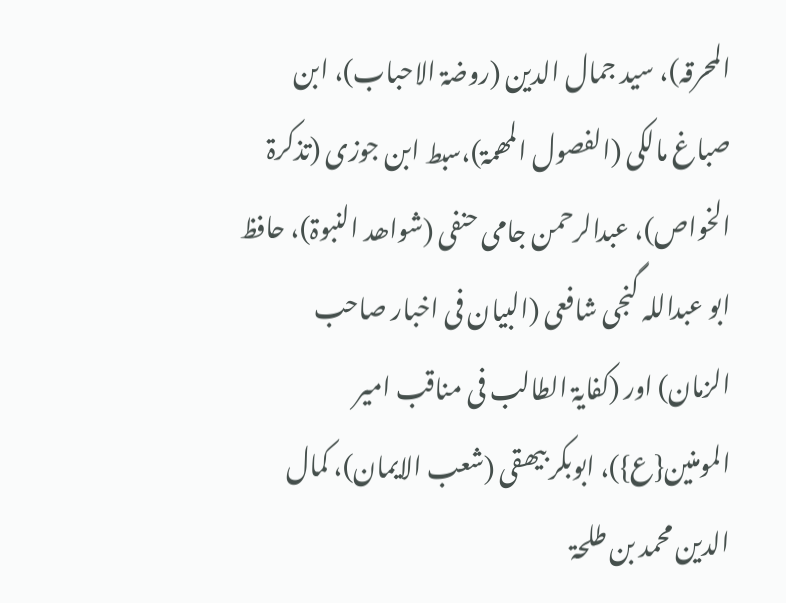المحرقہ)، سید جمال الدین (روضۃ الاحباب)، ابن صباغ مالکی (الفصول المھمۃ)،سبط ابن جوزی (تذکرۃ الخواص)، عبدالرحمن جامی حنفی (شواھد النبوۃ)، حافظ ابو عبداللہ گنجی شافعی (البیان فی اخبار صاحب الزمان) اور (کفایۃ الطالب فی مناقب امیر المومنین{ع})، ابوبکر بیھقی (شعب الایمان)، کمال الدین محمد بن طلحۃ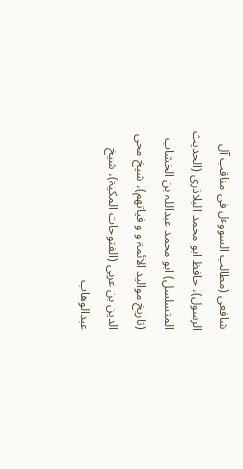شافعی (مطالب السووٴل فی مناقب آل الرسول)، حافظ ابو محمد البلاذری (الحدیث المتسلسل) ابو محمد عبداللہ بن الخشاب (تاریخ موالید الائمۃ و و فیاتھم)، شیخ محی الدین بن عربی (الفتوحات المکیۃ)، شیخ عبدالوھاب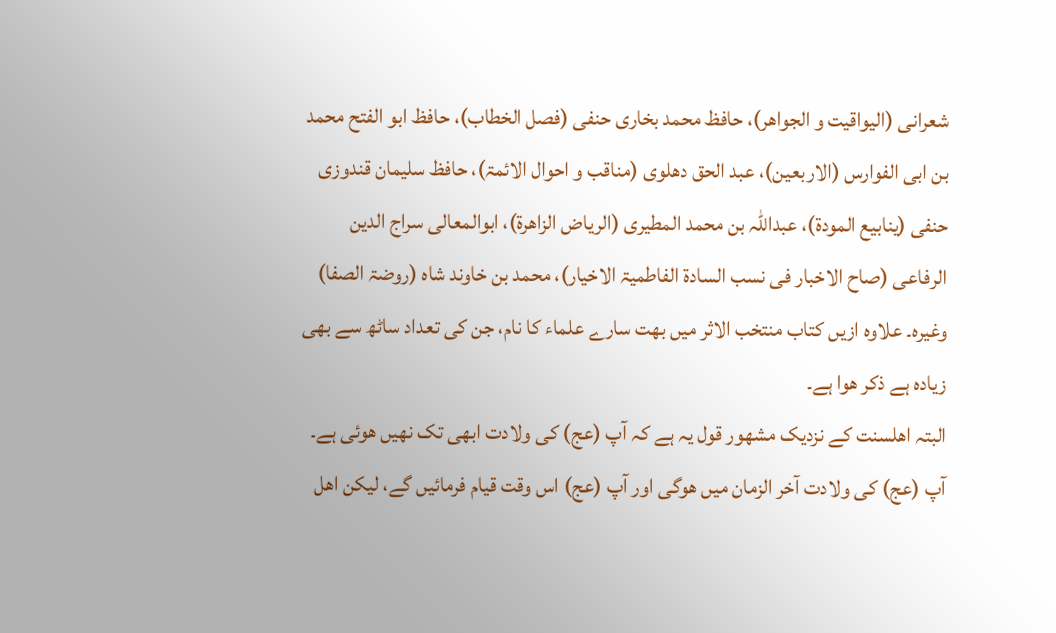شعرانی (الیواقیت و الجواھر)، حافظ محمد بخاری حنفی (فصل الخطاب)، حافظ ابو الفتح محمد بن ابی الفوارس (الاربعین)، عبد الحق دھلوی (مناقب و احوال الائمۃ)، حافظ سلیمان قندوزی حنفی (ینابیع المودۃ)، عبداللہ بن محمد المطیری (الریاض الزاھرۃ)، ابوالمعالی سراج الدین الرفاعی (صاح الاخبار فی نسب السادۃ الفاطمیۃ الاخیار)، محمد بن خاوند شاہ (روضۃ الصفا) وغیرہ۔ علاوہ ازیں کتاب منتخب الاثر میں بھت سارے علماء کا نام، جن کی تعداد ساٹھ سے بھی زیادہ ہے ذکر ھوا ہے۔
البتہ اھلسنت کے نزدیک مشھور قول یہ ہے کہ آپ (عج) کی ولادت ابھی تک نھیں ھوئی ہے۔ آپ (عج) کی ولادت آخر الزمان میں ھوگی اور آپ (عج) اس وقت قیام فرمائیں گے، لیکن اھل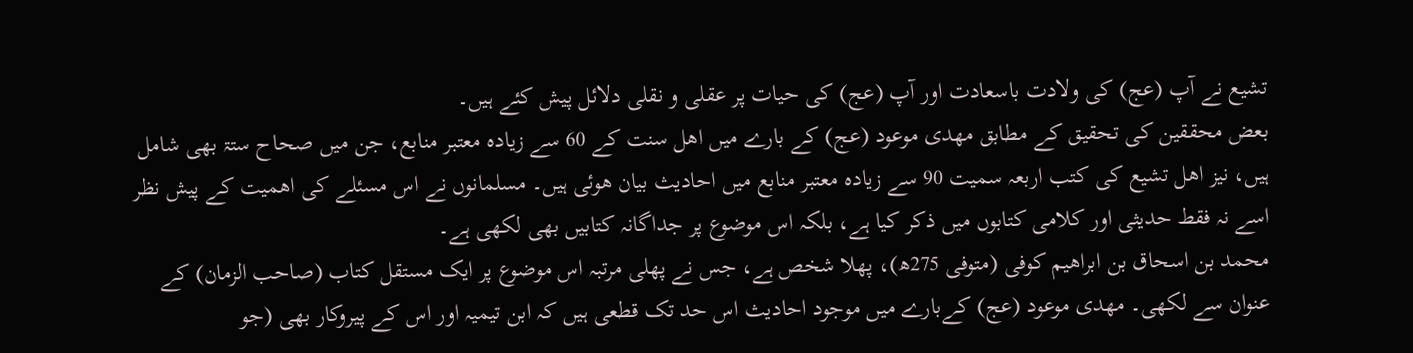تشیع نے آپ (عج) کی ولادت باسعادت اور آپ (عج) کی حیات پر عقلی و نقلی دلائل پیش کئے ہیں۔
بعض محققین کی تحقیق کے مطابق مھدی موعود (عج) کے بارے میں اھل سنت کے 60 سے زیادہ معتبر منابع، جن میں صحاح ستۃ بھی شامل ہیں، نیز اھل تشیع کی کتب اربعہ سمیت 90 سے زیادہ معتبر منابع میں احادیث بیان ھوئی ہیں۔ مسلمانوں نے اس مسئلے کی اھمیت کے پیش نظر اسے نہ فقط حدیثی اور کلامی کتابوں میں ذکر کیا ہے، بلکہ اس موضوع پر جداگانہ کتابیں بھی لکھی ہے۔
محمد بن اسحاق بن ابراھیم کوفی (متوفی 275ھ)، پھلا شخص ہے، جس نے پھلی مرتبہ اس موضوع پر ایک مستقل کتاب (صاحب الزمان) کے عنوان سے لکھی۔ مھدی موعود (عج) کےبارے میں موجود احادیث اس حد تک قطعی ہیں کہ ابن تیمیہ اور اس کے پیروکار بھی (جو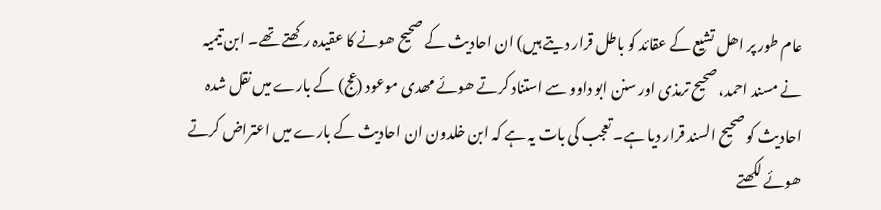عام طور پر اھل تشیع کے عقائد کو باطل قرار دیتے ہیں) ان احادیث کے صحیح ھونے کا عقیدہ رکھتے تھے۔ ابن تیمیہ نے مسند احمد، صحیح ترمذی اور سنن ابو داوو سے استناد کرتے ھوئے مھدی موعود (عج) کے بارے میں نقل شدہ احادیث کو صحیح السند قرار دیا ہے۔ تعجب کی بات یہ ہے کہ ابن خلدون ان احادیث کے بارے میں اعتراض کرتے ھوئے لکھتے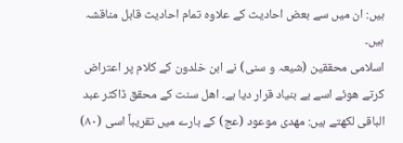ہیں: ان میں سے بعض احادیث کے علاوہ تمام احادیث قابل مناقشہ ہیں۔
اسلامی محققین (شیعہ و سنی) نے ابن خلدون کے کلام پر اعتراض کرتے ھوئے اسے بے بنیاد قرار دیا ہے۔ اھل سنت کے محقق ڈاکٹر عبد الباقی لکھتے ہیں: مھدی موعود (عج) کے بارے میں تقریباً اسی (۸۰)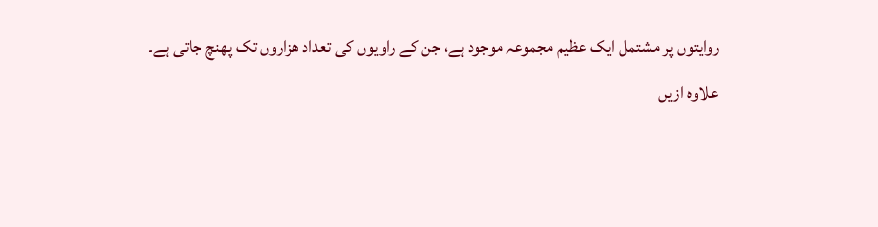روایتوں پر مشتمل ایک عظیم مجموعہ موجود ہے، جن کے راویوں کی تعداد ھزاروں تک پھنچ جاتی ہے۔
علاوہ ازیں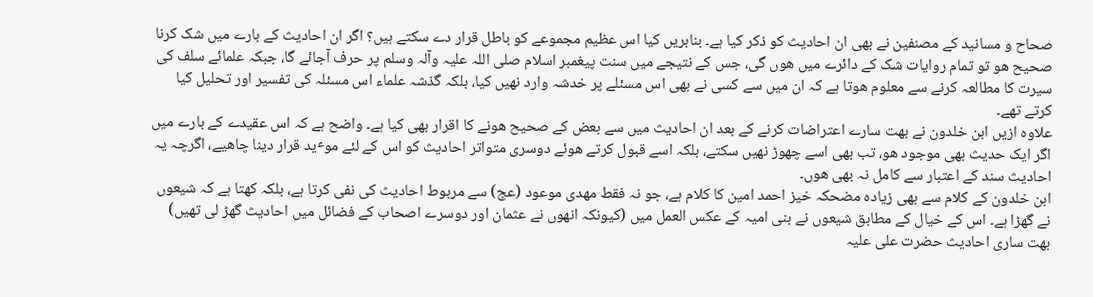صحاح و مسانید کے مصنفین نے بھی ان احادیث کو ذکر کیا ہے۔ بنابریں کیا اس عظیم مجموعے کو باطل قرار دے سکتے ہیں؟ اگر ان احادیث کے بارے میں شک کرنا صحیح ھو تو تمام روایات شک کے دائرے میں ھوں گی، جس کے نتیجے میں سنت پیغمبر اسلام صلی اللہ علیہ وآلہ وسلم پر حرف آجائے گا، جبکہ علمائے سلف کی سیرت کا مطالعہ کرنے سے معلوم ھوتا ہے کہ ان میں سے کسی نے بھی اس مسئلے پر خدشہ وارد نھیں کیا، بلکہ گذشہ علماء اس مسئلہ کی تفسیر اور تحلیل کیا کرتے تھے۔
علاوہ ازیں ابن خلدون نے بھت سارے اعتراضات کرنے کے بعد ان احادیث میں سے بعض کے صحیح ھونے کا اقرار بھی کیا ہے۔ واضح ہے کہ اس عقیدے کے بارے میں اگر ایک حدیث بھی موجود ھو، تب بھی اسے چھوڑ نھیں سکتے، بلکہ اسے قبول کرتے ھوئے دوسری متواتر احادیث کو اس کے لئے موٴید قرار دینا چاھیے، اگرچہ یہ احادیث سند کے اعتبار سے کامل نہ بھی ھوں۔
ابن خلدون کے کلام سے بھی زیادہ مضحکہ خیز احمد امین کا کلام ہے، جو نہ فقط مھدی موعود (عج) سے مربوط احادیث کی نفی کرتا ہے، بلکہ کھتا ہے کہ شیعوں نے گھڑا ہے۔ اس کے خیال کے مطابق شیعوں نے بنی امیہ کے عکس العمل میں (کیونکہ انھوں نے عثمان اور دوسرے اصحاب کے فضائل میں احادیث گھڑ لی تھیں) بھت ساری احادیث حضرت علی علیہ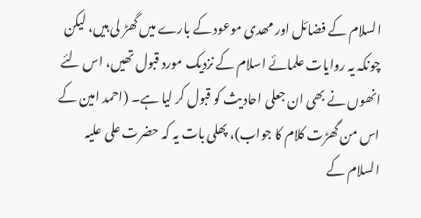السلام کے فضائل اور مھدی موعود کے بارے میں گھڑ لی ہیں، لیکن چونکہ یہ روایات علمائے اسلام کے نزدیک مورد قبول تھیں، اس لئے انھوں نے بھی ان جعلی احادیث کو قبول کر لیا ہے۔ (احمد امین کے اس من گھڑت کلام کا جواب)، پھلی بات یہ کہ حضرت علی علیہ السلام کے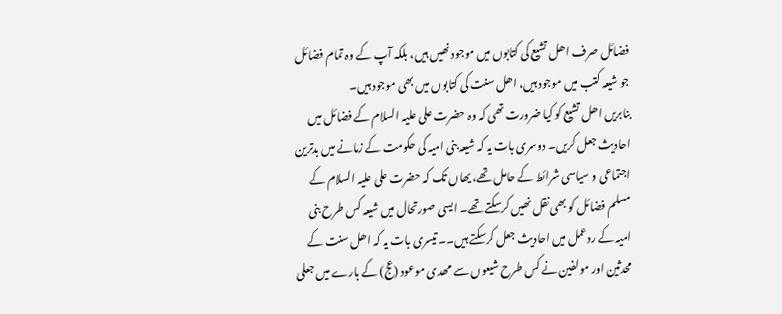فضائل صرف اھل تشیع کی کتابوں میں موجود نھیں ہیں، بلکہ آپ کے وہ تمام فضائل جو شیعہ کتب میں موجود ہیں، اھل سنت کی کتابوں میں بھی موجود ہیں۔
بنابریں اھل تشیع کو کیا ضرورت تھی کہ وہ حضرت علی علیہ السلام کے فضائل میں احادیث جعل کریں۔ دوسری بات یہ کہ شیعہ بنی امیہ کی حکومت کے زمانے میں بدترین اجتماعی و سیاسی شرائط کے حامل تھے، یھاں تک کہ حضرت علی علیہ السلام کے مسلم فضائل کو بھی نقل نھیں کرسکتے تھے۔ ایسی صورتحال میں شیعہ کس طرح بنی امیہ کے ردعمل میں احادیث جعل کرسکتے ہیں۔۔ تیسری بات یہ کہ اھل سنت کے محدثین اور مولفین نے کس طرح شیعوں سے مھدی موعود (عج) کے بارے میں جعلی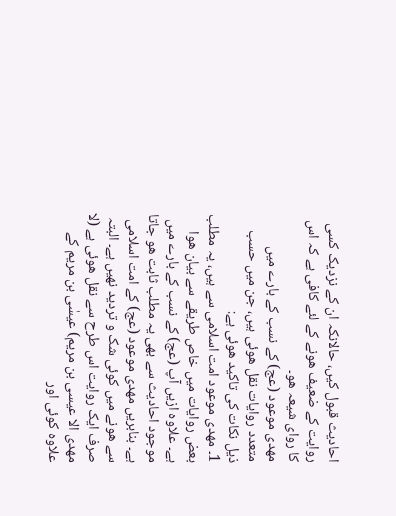احادیث قبول کیں، حالانکہ ان کے نزدیک کسی روایت کے ضعیف ھونے کے لئے کافی ہے کہ اس کا روای شیعہ ھو۔
مھدی موعود (عج) کے نسب کے بارے میں متعدد روایات نقل ھوئی ہیں، جن میں حسب ذیل نکات کی تاکید ھوئی ہے:
1۔ مھدی موعود امت اسلامی سے ہیں، یہ مطلب بعض روایات میں خاص طریقے سے بیان ھوا ہے۔ علاوہ ازیں آپ (عج) کے نسب کے بارے میں موجود احادیث سے بھی یہ مطلب ثابت ھو جاتا ہے۔ بنابریں مھدی موعود (عج) کے امت اسلامی سے ھونے میں کوئی شک و تردید نھیں ہے۔ البتہ صرف ایک روایت اس طرح سے نقل ھوئی ہے (لا مهدی الا عیسی بن مریم) عیسٰی بن مریم کے علاوہ کوئی اور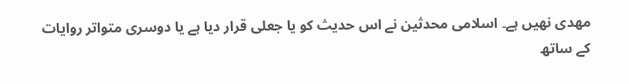مھدی نھیں ہے۔ اسلامی محدثین نے اس حدیث کو یا جعلی قرار دیا ہے یا دوسری متواتر روایات کے ساتھ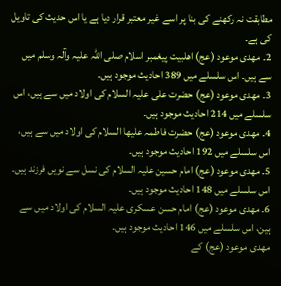مطابقت نہ رکھنے کی بنا پر اسے غیر معتبر قرار دیا ہے یا اس حدیث کی تاویل کی ہے۔
2۔ مھدی موعود (عج) اھلبیت پیغمبر اسلام صلی اللہ علیہ وآلہ وسلم میں سے ہیں۔ اس سلسلے میں 389 احادیث موجود ہیں۔
3۔ مھدی موعود (عج) حضرت علی علیہ السلام کی اولاد میں سے ہیں، اس سلسلے میں 214 احادیث موجود ہیں۔
4۔ مھدی موعود (عج) حضرت فاطمہ علیھا السلام کی اولاد میں سے ہیں، اس سلسلے میں 192 احادیث موجود ہیں۔
5۔ مھدی موعود (عج) امام حسین علیہ السلام کی نسل سے نویں فرزند ہیں۔ اس سلسلے میں 148 احادیث موجود ہیں۔
6۔ مھدی موعود (عج) امام حسن عسکری علیہ السلام کی اولاد میں سے ہین، اس سلسلے میں 146 احادیث موجود ہیں۔
مھدی موعود (عج) کے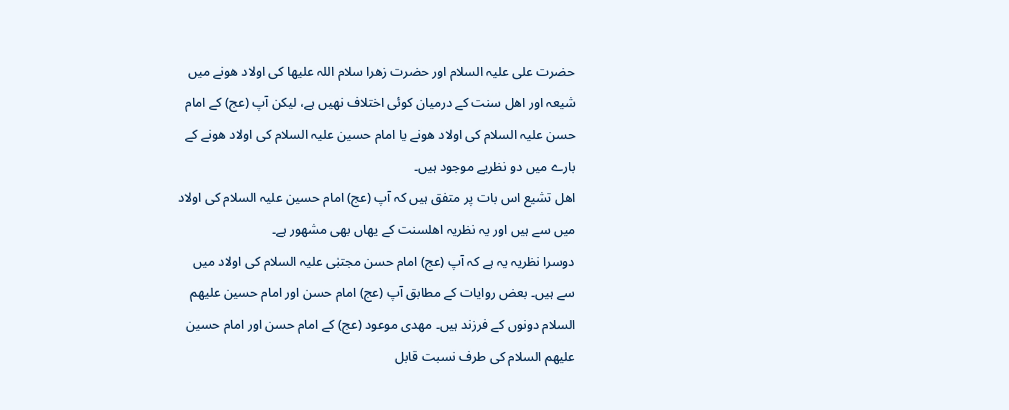حضرت علی علیہ السلام اور حضرت زھرا سلام اللہ علیھا کی اولاد ھونے میں شیعہ اور اھل سنت کے درمیان کوئی اختلاف نھیں ہے، لیکن آپ (عج) کے امام حسن علیہ السلام کی اولاد ھونے یا امام حسین علیہ السلام کی اولاد ھونے کے بارے میں دو نظریے موجود ہیں۔
اھل تشیع اس بات پر متفق ہیں کہ آپ (عج) امام حسین علیہ السلام کی اولاد میں سے ہیں اور یہ نظریہ اھلسنت کے یھاں بھی مشھور ہے۔
دوسرا نظریہ یہ ہے کہ آپ (عج) امام حسن مجتبٰی علیہ السلام کی اولاد میں سے ہیں۔ بعض روایات کے مطابق آپ (عج) امام حسن اور امام حسین علیھم السلام دونوں کے فرزند ہیں۔ مھدی موعود (عج) کے امام حسن اور امام حسین علیھم السلام کی طرف نسبت قابل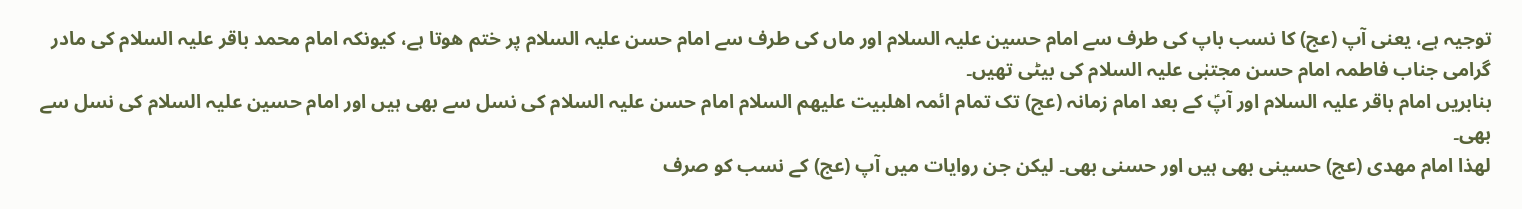توجیہ ہے، یعنی آپ (عج) کا نسب باپ کی طرف سے امام حسین علیہ السلام اور ماں کی طرف سے امام حسن علیہ السلام پر ختم ھوتا ہے، کیونکہ امام محمد باقر علیہ السلام کی مادر گرامی جناب فاطمہ امام حسن مجتبٰی علیہ السلام کی بیٹی تھیں۔
بنابریں امام باقر علیہ السلام اور آپؑ کے بعد امام زمانہ (عج) تک تمام ائمہ اھلبیت علیھم السلام امام حسن علیہ السلام کی نسل سے بھی ہیں اور امام حسین علیہ السلام کی نسل سے بھی۔
لھذا امام مھدی (عج) حسینی بھی ہیں اور حسنی بھی۔ لیکن جن روایات میں آپ (عج) کے نسب کو صرف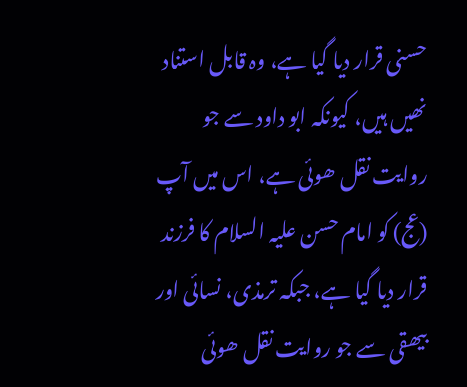حسنی قرار دیا گیا ہے، وہ قابل استناد نھیں ہیں، کیونکہ ابو داود سے جو روایت نقل ھوئی ہے، اس میں آپ (عج) کو امام حسن علیہ السلام کا فرزند قرار دیا گیا ہے، جبکہ ترمذی، نسائی اور بیھقی سے جو روایت نقل ھوئی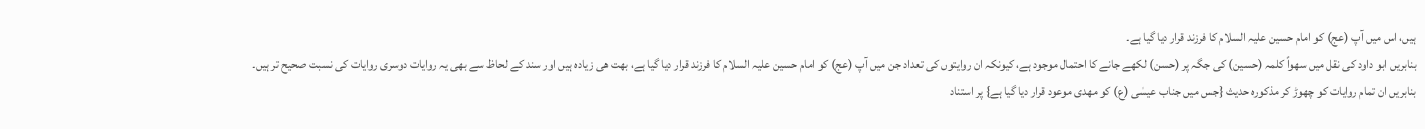ہیں، اس میں آپ (عج) کو امام حسین علیہ السلام کا فرزند قرار دیا گیا ہے۔
بنابریں ابو داود کی نقل میں سھواً کلمہ (حسین) کی جگہ پر (حسن) لکھے جانے کا احتمال موجود ہے، کیونکہ ان روایتوں کی تعداد جن میں آپ (عج) کو امام حسین علیہ السلام کا فرزند قرار دیا گیا ہے، بھت ھی زیادہ ہیں اور سند کے لحاظ سے بھی یہ روایات دوسری روایات کی نسبت صحیح تر ہیں۔
بنابریں ان تمام روایات کو چھوڑ کر مذکورہ حدیث {جس میں جناب عیسٰی (ع) کو مھدی موعود قرار دیا گیا ہے} پر استناد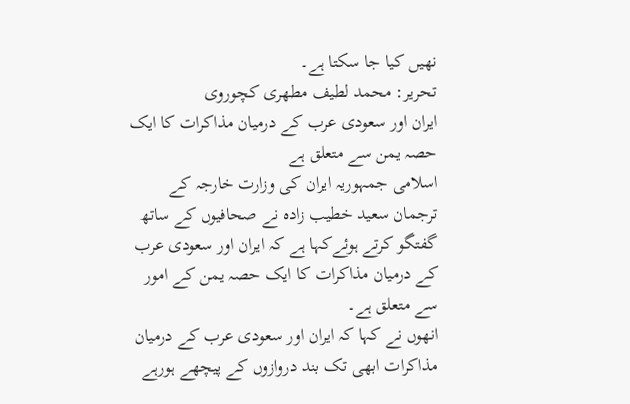نھیں کیا جا سکتا ہے۔
تحریر: محمد لطیف مطھری کچوروی
ایران اور سعودی عرب کے درمیان مذاکرات کا ایک حصہ یمن سے متعلق ہے
اسلامی جمہوریہ ایران کی وزارت خارجہ کے ترجمان سعید خطیب زادہ نے صحافیوں کے ساتھ گفتگو کرتے ہوئےکہا ہے کہ ایران اور سعودی عرب کے درمیان مذاکرات کا ایک حصہ یمن کے امور سے متعلق ہے۔
انھوں نے کہا کہ ایران اور سعودی عرب کے درمیان مذاکرات ابھی تک بند دروازوں کے پیچھے ہورہے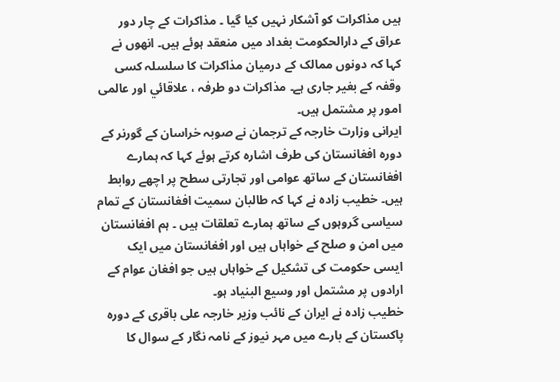ہیں مذاکرات کو آشکار نہیں کیا گيا ۔ مذاکرات کے چار دور عراق کے دارالحکومت بغداد میں منعقد ہوئے ہیں۔ انھوں نے کہا کہ دونوں ممالک کے درمیان مذاکرات کا سلسلہ کسی وقفہ کے بغیر جاری ہے۔ مذاکرات دو طرفہ ، علاقائي اور عالمی امور پر مشتمل ہیں۔
ایرانی وزارت خارجہ کے ترجمان نے صوبہ خراسان کے گورنر کے دورہ افغانستان کی طرف اشارہ کرتے ہوئے کہا کہ ہمارے افغانستان کے ساتھ عوامی اور تجارتی سطح پر اچھے روابط ہیں۔ خطیب زادہ نے کہا کہ طالبان سمیت افغانستان کے تمام سیاسی گروہوں کے ساتھ ہمارے تعلقات ہیں ۔ ہم افغانستان میں امن و صلح کے خواہاں ہیں اور افغانستان میں ایک ایسی حکومت کی تشکیل کے خواہاں ہیں جو افغان عوام کے ارادوں پر مشتمل اور وسیع البنیاد ہو۔
خطیب زادہ نے ایران کے نائب وزير خارجہ علی باقری کے دورہ پاکستان کے بارے میں مہر نیوز کے نامہ نگار کے سوال کا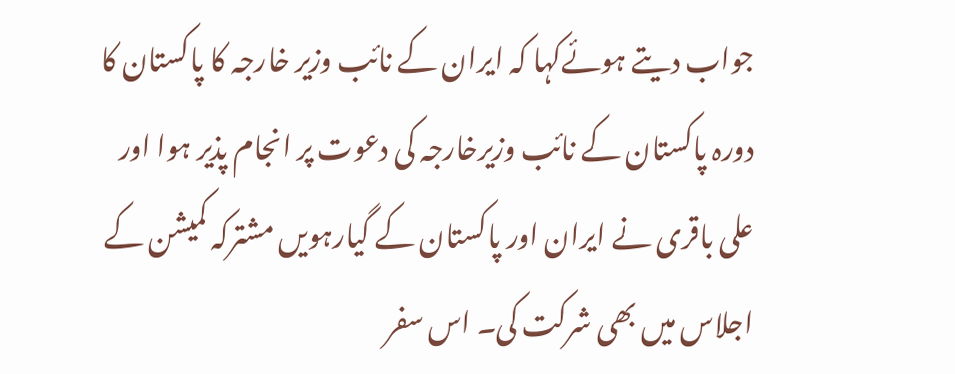جواب دیتے ہوئےکہا کہ ایران کے نائب وزیر خارجہ کا پاکستان کا دورہ پاکستان کے نائب وزیرخارجہ کی دعوت پر انجام پذير ہوا اور علی باقری نے ایران اور پاکستان کے گیارہویں مشترکہ کمیشن کے اجلاس میں بھی شرکت کی۔ اس سفر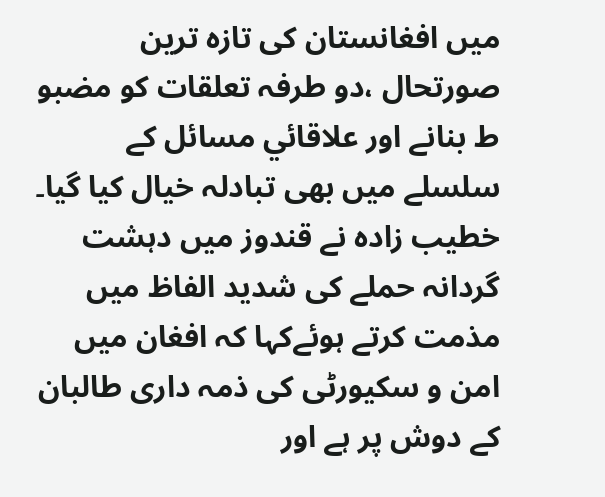میں افغانستان کی تازہ ترین صورتحال ،دو طرفہ تعلقات کو مضبو ط بنانے اور علاقائي مسائل کے سلسلے میں بھی تبادلہ خیال کیا گيا۔
خطیب زادہ نے قندوز میں دہشت گردانہ حملے کی شدید الفاظ میں مذمت کرتے ہوئےکہا کہ افغان میں امن و سکیورٹی کی ذمہ داری طالبان کے دوش پر ہے اور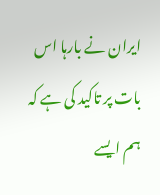ایران نے بارہا اس بات پر تاکید کی ہے کہ ہم ایسے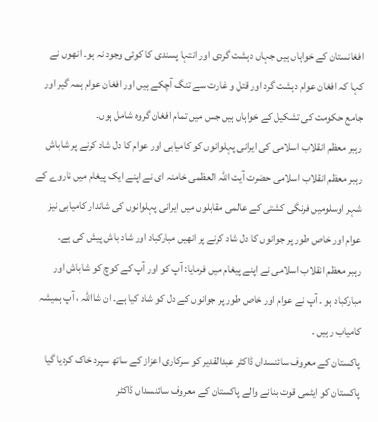افغانستان کے خواہاں ہیں جہاں دہشت گردی اور انتہا پسندی کا کوئی وجود نہ ہو۔ انھوں نے کہا کہ افغان عوام دہشت گرد اور قتل و غارت سے تنگ آچکے ہیں اور افغان عوام ہمہ گیر اور جامع حکومت کی تشکیل کے خواہاں ہیں جس میں تمام افغان گروہ شامل ہوں۔
رہبر معظم انقلاب اسلامی کی ایرانی پہلوانوں کو کامیابی اور عوام کا دل شاد کرنے پر شاباش
رہبر معظم انقلاب اسلامی حضرت آیت اللہ العظمی خامنہ ای نے اپنے ایک پیغام میں ناروے کے شہر اوسلومیں فرنگی کشتی کے عالمی مقابلوں میں ایرانی پہلوانوں کی شاندار کامیابی نیز عوام اور خاص طور پر جوانوں کا دل شاد کرنے پر انھیں مبارکباد اور شاد باش پیش کی ہے۔
رہبر معظم انقلاب اسلامی نے اپنے پیغام میں فرمایا: آپ کو اور آپ کے کوچ کو شاباش اور مبارکباد ہو ۔ آپ نے عوام اور خاص طور پر جوانوں کے دل کو شاد کیا ہے۔ ان شااللہ ، آپ ہمیشہ کامیاب رہیں ۔
پاکستان کے معروف سائنسداں ڈاکٹر عبدالقدیر کو سرکاری اعزاز کے ساتھ سپرد خاک کردیا گیا
پاکستان کو ایٹمی قوت بنانے والے پاکستان کے معروف سائنسداں ڈاکٹر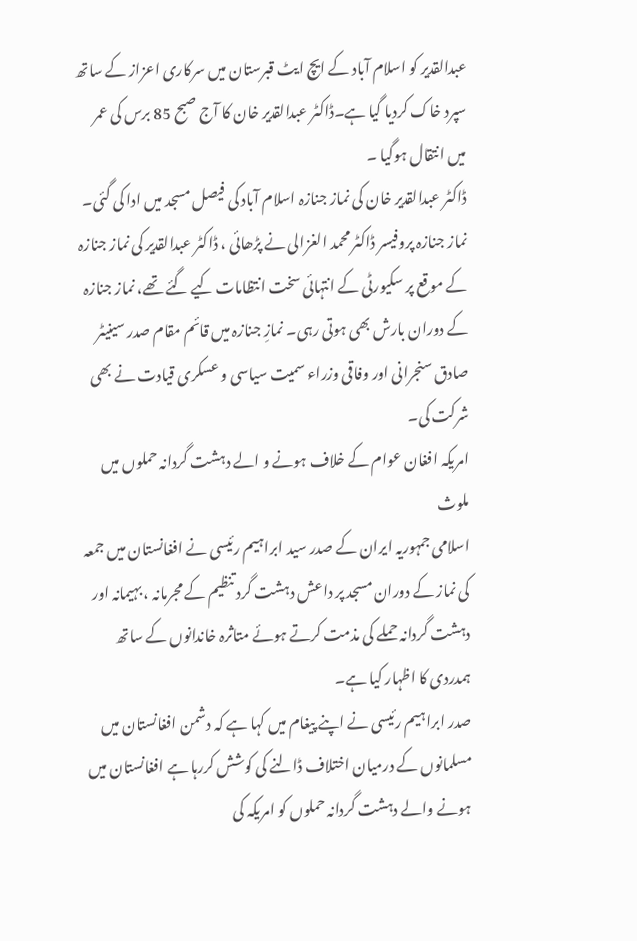عبدالقدیر کو اسلام آباد کے ایچ ایٹ قبرستان میں سرکاری اعزاز کے ساتھ سپرد خاک کردیا گیا ہے۔ڈاکٹر عبدالقدیر خان کا آج صبح 85 برس کی عمر میں انتقال ہوگيا ۔
ڈاکٹر عبدالقدیر خان کی نماز جنازہ اسلام آباد کی فیصل مسجد میں ادا کی گئی۔ نماز جنازہ پروفیسر ڈاکٹر محمد الغزالی نے پڑھائی ، ڈاکٹر عبدالقدیر کی نماز جنازہ کے موقع پر سکیورٹی کے انتہائی سخت انتظامات کیے گئے تھے، نماز جنازہ کے دوران بارش بھی ہوتی رہی۔ نمازِ جنازہ میں قائم مقام صدر سینیٹر صادق سنجرانی اور وفاقی وزراء سمیت سیاسی و عسکری قیادت نے بھی شرکت کی۔
امریکہ افغان عوام کے خلاف ہونے و الے دہشت گردانہ حملوں میں ملوث
اسلامی جمہوریہ ایران کے صدر سید ابراہیم رئيسی نے افغانستان میں جمعہ کی نماز کے دوران مسجد پر داعش دہشت گرد تنظیم کے مجرمانہ ، بہیمانہ اور دہشت گردانہ حملے کی مذمت کرتے ہوئے متاثرہ خاندانوں کے ساتھ ہمدردی کا اظہار کیا ہے۔
صدر ابراہیم رئیسی نے اپنے پیغام میں کہا ہے کہ دشمن افغانستان میں مسلمانوں کے درمیان اختلاف ڈالنے کی کوشش کررہا ہے افغانستان میں ہونے والے دہشت گردانہ حملوں کو امریکہ کی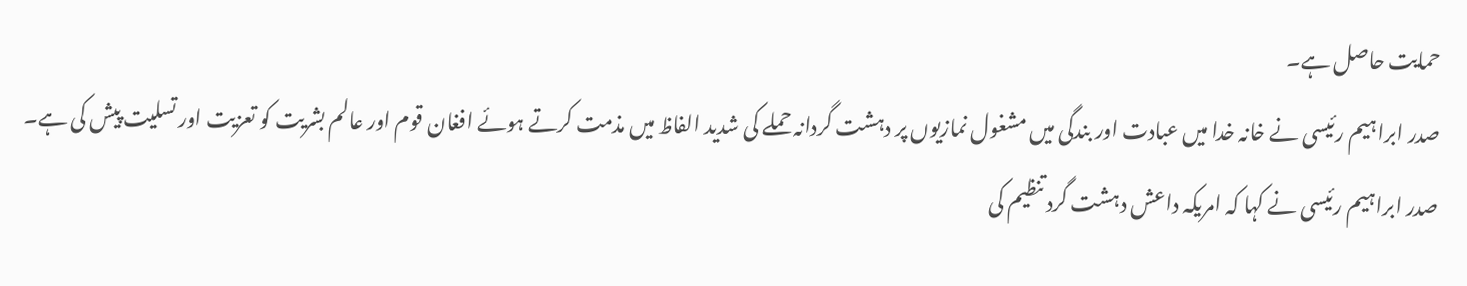حمایت حاصل ہے۔
صدر ابراہیم رئیسی نے خانہ خدا میں عبادت اور بندگی میں مشغول نمازیوں پر دہشت گردانہ حملے کی شدید الفاظ میں مذمت کرتے ہوئے افغان قوم اور عالم بشریت کو تعزيت اور تسلیت پیش کی ہے۔
صدر ابراہیم رئیسی نے کہا کہ امریکہ داعش دہشت گرد تنظیم کی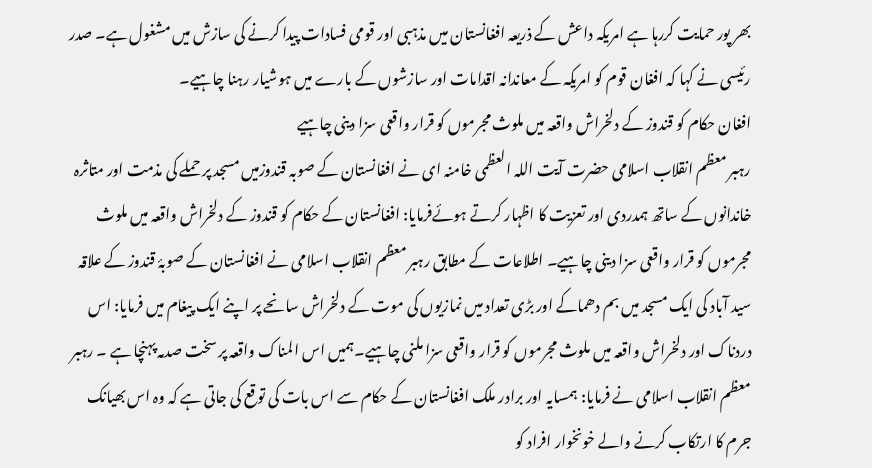بھر پور حمایت کررہا ہے امریکہ داعش کے ذریعہ افغانستان میں مذہبی اور قومی فسادات پیدا کرنے کی سازش میں مشغول ہے۔ صدر رئیسی نے کہا کہ افغان قوم کو امریکہ کے معاندانہ اقدامات اور سازشوں کے بارے میں ہوشیار رہنا چاہیے۔
افغان حکام کو قندوز کے دلخراش واقعہ میں ملوث مجرموں کو قرار واقعی سزا دینی چاہیے
رہبر معظم انقلاب اسلامی حضرت آیت اللہ العظمی خامنہ ای نے افغانستان کے صوبہ قندوزمیں مسجد پر حملے کی مذمت اور متاثرہ خاندانوں کے ساتھ ہمدردی اور تعزیت کا اظہار کرتے ہوئےفرمایا: افغانستان کے حکام کو قندوز کے دلخراش واقعہ میں ملوث مجرموں کو قرار واقعی سزا دینی چاہیے۔ اطلاعات کے مطابق رہبر معظم انقلاب اسلامی نے افغانستان کے صوبۂ قندوز کے علاقہ سید آباد کی ایک مسجد میں بم دھماکے اور بڑی تعداد میں نمازیوں کی موت کے دلخراش سانحے پر اپنے ایک پیغام میں فرمایا: اس دردناک اور دلخراش واقعہ میں ملوث مجرموں کو قرار واقعی سزا ملنی چاہیے۔ہمیں اس المناک واقعہ پر سخت صدمہ پہنچا ہے ۔ رہبر معظم انقلاب اسلامی نے فرمایا: ہمسایہ اور برادر ملک افغانستان کے حکام سے اس بات کی توقع کی جاتی ہے کہ وہ اس بھیانک جرم کا ارتکاب کرنے والے خونخوار افراد کو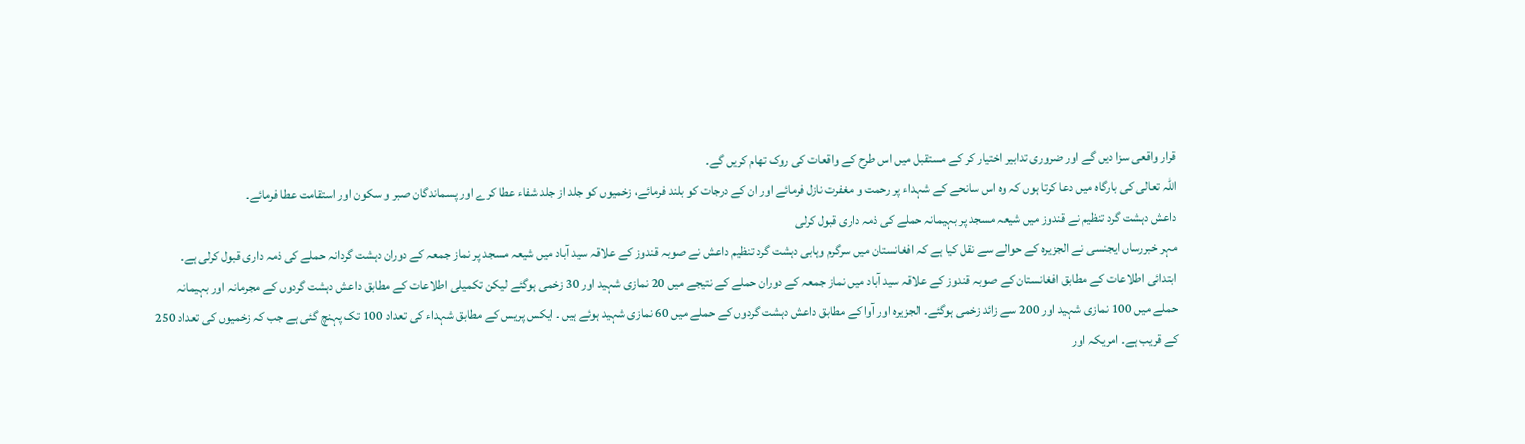قرار واقعی سزا دیں گے اور ضروری تدابیر اختیار کر کے مستقبل میں اس طرح کے واقعات کی روک تھام کریں گے۔
اللہ تعالی کی بارگاہ میں دعا کرتا ہوں کہ وہ اس سانحے کے شہداء پر رحمت و مغفرت نازل فرمائے اور ان کے درجات کو بلند فرمائے، زخمیوں کو جلد از جلد شفاء عطا کرے اور پسماندگان صبر و سکون اور استقامت عطا فرمائے۔
داعش دہشت گرد تنظیم نے قندوز میں شیعہ مسجد پر بہیمانہ حملے کی ذمہ داری قبول کرلی
مہر خبررساں ایجنسی نے الجزیرہ کے حوالے سے نقل کیا ہے کہ افغانستان میں سرگرم وہابی دہشت گرد تنظیم داعش نے صوبہ قندوز کے علاقہ سید آباد میں شیعہ مسجد پر نماز جمعہ کے دوران دہشت گردانہ حملے کی ذمہ داری قبول کرلی ہے۔ ابتدائی اطلاعات کے مطابق افغانستان کے صوبہ قندوز کے علاقہ سید آباد میں نماز جمعہ کے دوران حملے کے نتیجے میں 20 نمازی شہید اور 30 زخمی ہوگئے لیکن تکمیلی اطلاعات کے مطابق داعش دہشت گردوں کے مجرمانہ اور بہیمانہ حملے میں 100 نمازی شہید اور 200 سے زائد زخمی ہوگئے۔ الجزیرہ اور آوا کے مطابق داعش دہشت گردوں کے حملے ميں 60 نمازی شہید ہوئے ہیں ۔ ایکس پریس کے مطابق شہداء کی تعداد 100 تک پہنچ گئی ہے جب کہ زخمیوں کی تعداد 250 کے قریب ہے۔ امریکہ اور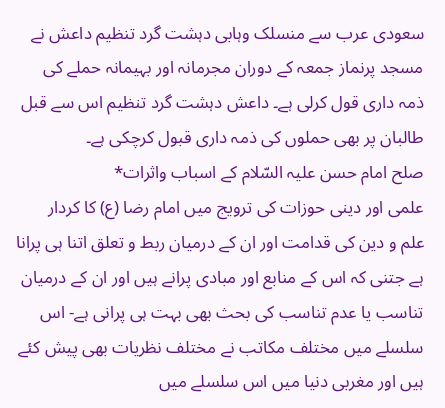سعودی عرب سے منسلک وہابی دہشت گرد تنظیم داعش نے مسجد پرنماز جمعہ کے دوران مجرمانہ اور بہیمانہ حملے کی ذمہ داری قول کرلی ہے۔ داعش دہشت گرد تنظیم اس سے قبل طالبان پر بھی حملوں کی ذمہ داری قبول کرچکی ہے۔
صلح امام حسن علیہ السّلام کے اسباب واثرات*
علمی اور دینی حوزات کی ترویج میں امام رضا (ع) کا کردار
علم و دین کی قدامت اور ان کے درمیان ربط و تعلق اتنا ہی پرانا ہے جتنی کہ اس کے منابع اور مبادی پرانے ہیں اور ان کے درمیان تناسب یا عدم تناسب کی بحث بھی بہت ہی پرانی ہے- اس سلسلے میں مختلف مکاتب نے مختلف نظریات بھی پیش کئے ہیں اور مغربی دنیا میں اس سلسلے میں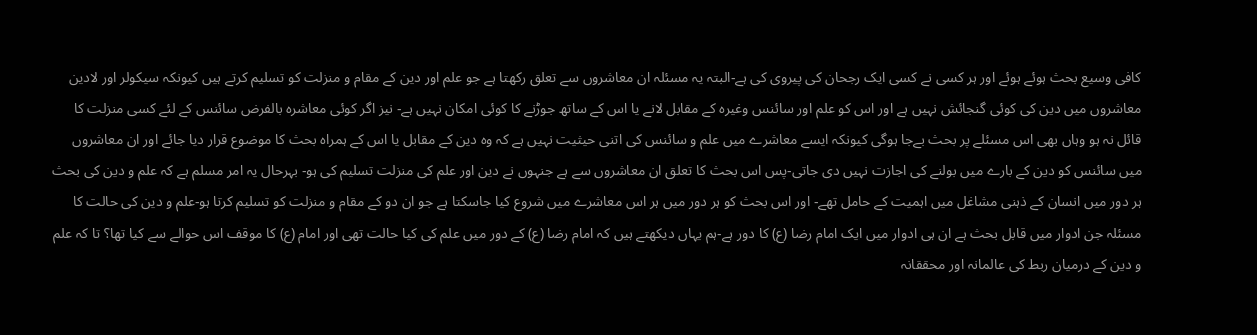کافی وسیع بحث ہوئے ہوئے اور ہر کسی نے کسی ایک رجحان کی پیروی کی ہے-البتہ یہ مسئلہ ان معاشروں سے تعلق رکھتا ہے جو علم اور دین کے مقام و منزلت کو تسلیم کرتے ہیں کیونکہ سیکولر اور لادین معاشروں میں دین کی کوئی گنجائش نہیں ہے اور اس کو علم اور سائنس وغیرہ کے مقابل لانے یا اس کے ساتھ جوڑنے کا کوئی امکان نہیں ہے- نیز اگر کوئی معاشرہ بالفرض سائنس کے لئے کسی منزلت کا قائل نہ ہو وہاں بھی اس مسئلے پر بحث بےجا ہوگی کیونکہ ایسے معاشرے میں علم و سائنس کی اتنی حیثیت نہیں ہے کہ وہ دین کے مقابل یا اس کے ہمراہ بحث کا موضوع قرار دیا جائے اور ان معاشروں میں سائنس کو دین کے بارے میں بولنے کی اجازت نہیں دی جاتی-پس اس بحث کا تعلق ان معاشروں سے ہے جنہوں نے دین اور علم کی منزلت تسلیم کی ہو- بہرحال یہ امر مسلم ہے کہ علم و دین کی بحث ہر دور میں انسان کے ذہنی مشاغل میں اہمیت کے حامل تھے- اور اس بحث کو ہر دور میں ہر اس معاشرے میں شروع کیا جاسکتا ہے جو ان دو کے مقام و منزلت کو تسلیم کرتا ہو-علم و دین کی حالت کا مسئلہ جن ادوار میں قابل بحث ہے ان ہی ادوار میں ایک امام رضا (ع) کا دور ہے-ہم یہاں دیکھتے ہیں کہ امام رضا (ع) کے دور میں علم کی کیا حالت تھی اور امام (ع) کا موقف اس حوالے سے کیا تھا؟ تا کہ علم و دین کے درمیان ربط کی عالمانہ اور محققانہ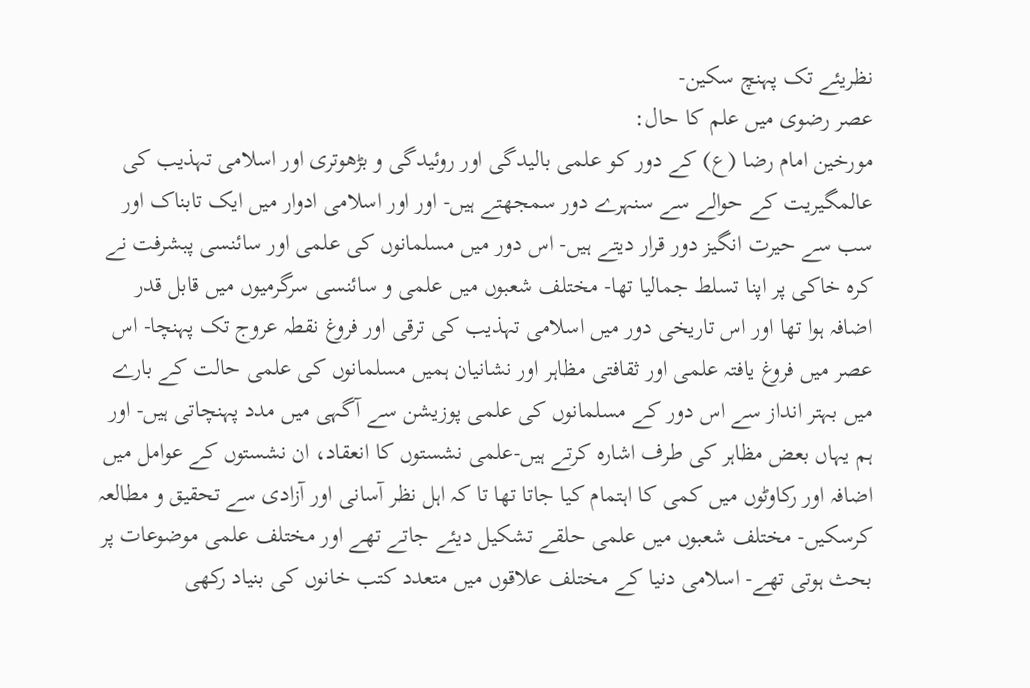نظریئے تک پہنچ سکین-
عصر رضوی میں علم کا حال:
مورخین امام رضا (ع) کے دور کو علمی بالیدگی اور روئیدگی و بڑھوتری اور اسلامی تہذیب کی عالمگیریت کے حوالے سے سنہرے دور سمجھتے ہیں- اور اور اسلامی ادوار میں ایک تابناک اور سب سے حیرت انگیز دور قرار دیتے ہیں- اس دور میں مسلمانوں کی علمی اور سائنسی پبشرفت نے کرہ خاکی پر اپنا تسلط جمالیا تھا- مختلف شعبوں میں علمی و سائنسی سرگرمیوں میں قابل قدر اضافہ ہوا تھا اور اس تاریخی دور میں اسلامی تہذیب کی ترقی اور فروغ نقطہ عروج تک پہنچا- اس عصر میں فروغ یافتہ علمی اور ثقافتی مظاہر اور نشانیان ہمیں مسلمانوں کی علمی حالت کے بارے میں بہتر انداز سے اس دور کے مسلمانوں کی علمی پوزیشن سے آگہی میں مدد پہنچاتی ہیں- اور ہم یہاں بعض مظاہر کی طرف اشارہ کرتے ہیں-علمی نشستوں کا انعقاد، ان نشستوں کے عوامل میں اضافہ اور رکاوٹوں میں کمی کا اہتمام کیا جاتا تھا تا کہ اہل نظر آسانی اور آزادی سے تحقیق و مطالعہ کرسکیں- مختلف شعبوں میں علمی حلقے تشکیل دیئے جاتے تھے اور مختلف علمی موضوعات پر بحث ہوتی تھے- اسلامی دنیا کے مختلف علاقوں میں متعدد کتب خانوں کی بنیاد رکھی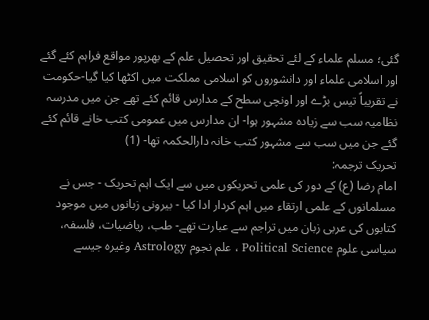گئی؛ مسلم علماء کے لئے تحقیق اور تحصیل علم کے بھرپور مواقع فراہم کئے گئے اور اسلامی علماء اور دانشوروں کو اسلامی مملکت میں اکٹھا کیا گیا-حکومت نے تقریباً تیس بڑے اور اونچی سطح کے مدارس قائم کئے تھے جن میں مدرسہ نظامیہ سب سے زیادہ مشہور ہوا- ان مدارس میں عمومی کتب خانے قائم کئے گئے جن میں سب سے مشہور کتب خانہ دارالحکمہ تھا- (1)
تحریک ترجمہ:
امام رضا (ع) کے دور کی علمی تحریکوں میں سے ایک اہم تحریک - جس نے مسلمانوں کے علمی ارتقاء میں اہم کردار ادا کیا - بیرونی زبانوں میں موجود کتابوں کی عربی زبان میں تراجم سے عبارت تھے- طب، ریاضیات، فلسفہ، سیاسی علوم Political Science ، علم نجوم Astrology وغیرہ جیسے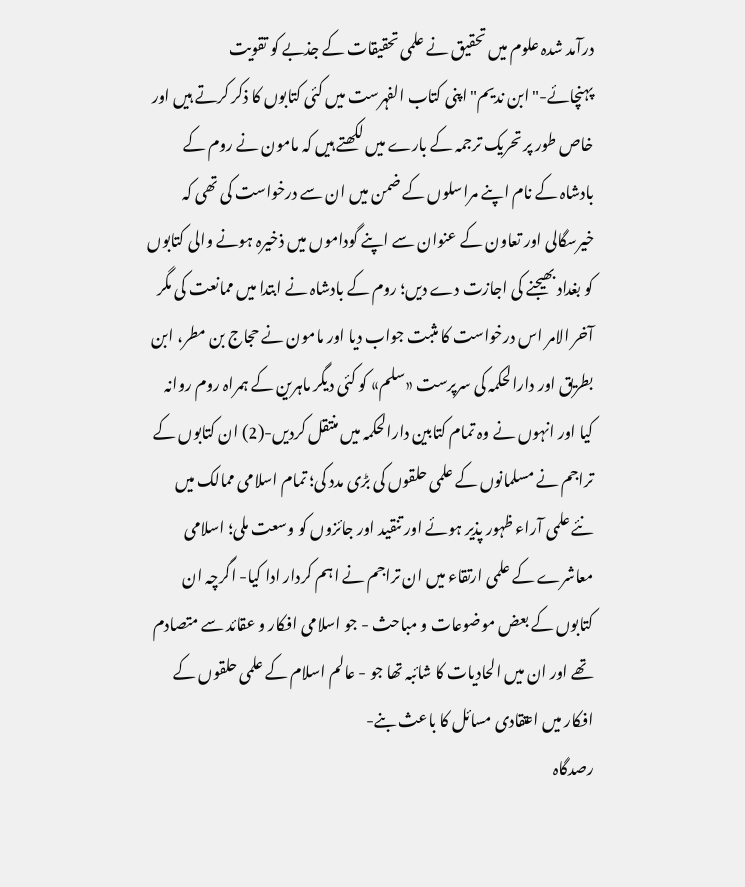درآمد شدہ علوم میں تحقیق نے علمی تحقیقات کے جذبے کو تقویت پہنچائے-"ابن ندیم" اپنی کتاب الفہرست میں کئی کتابوں کا ذکر کرتے ہیں اور خاص طور پر تحریک ترجمہ کے بارے میں لکھتے ہیں کہ مامون نے روم کے بادشاہ کے نام اپنے مراسلوں کے ضمن میں ان سے درخواست کی تھی کہ خیرسگالی اور تعاون کے عنوان سے اپنے گوداموں میں ذخیرہ ہونے والی کتابوں کو بغداد بھیجنے کی اجازت دے دیں؛ روم کے بادشاہ نے ابتدا میں ممانعت کی مگر آخر الامر اس درخواست کا مثبت جواب دیا اور مامون نے حجاج بن مطر، ابن بطریق اور دارالحکمہ کی سرپرست «سلم» کو کئی دیگر ماہرین کے ہمراہ روم روانہ کیا اور انہوں نے وہ تمام کتابین دارالحکمہ میں منتقل کردیں-(2) ان کتابوں کے تراجم نے مسلمانوں کے علمی حلقوں کی بڑی مدد کی؛ تمام اسلامی ممالک میں نئے علمی آراء ظہور پذیر ہوئے اور تنقید اور جائزوں کو وسعت ملی؛ اسلامی معاشرے کے علمی ارتقاء میں ان تراجم نے اہم کردار ادا کیا- اگرچہ ان کتابوں کے بعض موضوعات و مباحث - جو اسلامی افکار و عقائد سے متصادم تھے اور ان میں الحادیات کا شائبہ تھا جو - عالم اسلام کے علمی حلقوں کے افکار میں اعتقادی مسائل کا باعث بنے-
رصدگاہ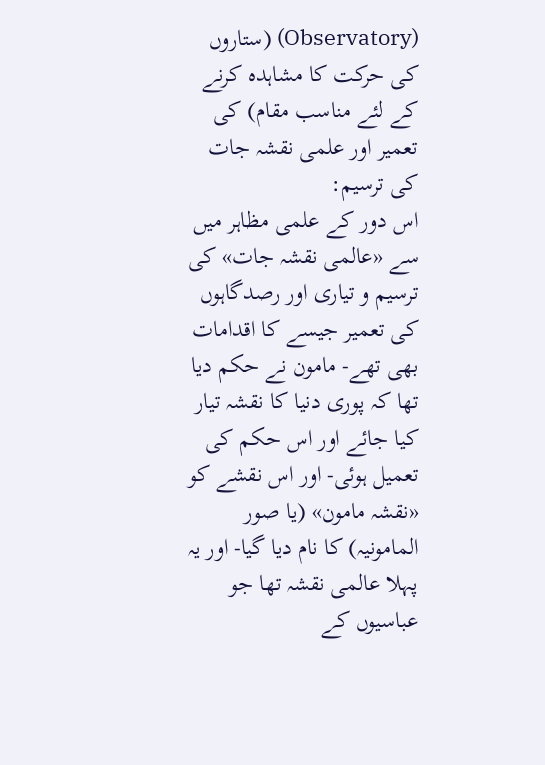(Observatory) (ستاروں کی حرکت کا مشاہدہ کرنے کے لئے مناسب مقام) کی تعمیر اور علمی نقشہ جات کی ترسیم:
اس دور کے علمی مظاہر میں سے «عالمی نقشہ جات» کی ترسیم و تیاری اور رصدگاہوں کی تعمیر جیسے کا اقدامات بھی تھے- مامون نے حکم دیا تھا کہ پوری دنیا کا نقشہ تیار کیا جائے اور اس حکم کی تعمیل ہوئی- اور اس نقشے کو «نقشہ مامون» (یا صور المامونیہ) کا نام دیا گیا- اور یہ پہلا عالمی نقشہ تھا جو عباسیوں کے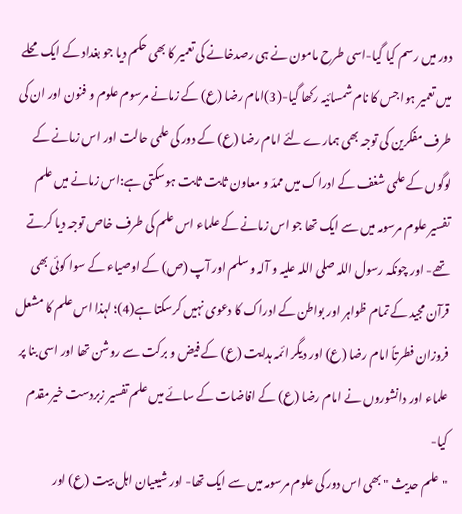دور میں رسم کیا گیا-اسی طرح مامون نے ہی رصدخانے کی تعمیر کا بھی حکم دیا جو بغداد کے ایک محلے میں تعمیر ہوا جس کا نام شمسائیہ رکھا گیا-(3)امام رضا (ع) کے زمانے مرسوم علوم و فنون اور ان کی طرف مفکرین کی توجہ بھی ہمارے لئے امام رضا (ع) کے دور کی علمی حالت اور اس زمانے کے لوگوں کے علمی شغف کے ادراک میں ممدّ و معاون ثابت ثابت ہوسکتی ہے:اس زمانے میں علم تفسیر علوم مرسومہ میں سے ایک تھا جو اس زمانے کے علماء اس علم کی طرف خاص توجہ دیا کرتے تھے- اور چونکہ رسول اللہ صلی اللہ علیہ و آلہ و سلم اور آپ (ص) کے اوصیاء کے سوا کوئی بھی قرآن مجید کے تمام ظواہر اور بواطن کے ادراک کا دعوی نہیں کرسکتا ہے(4)؛ لہذا اس علم کا مشعل فروزان فطرتاً امام رضا (ع) اور دیگر ائمہ ہدایت (ع) کے فیض و برکت سے روشن تھا اور اسی بنا پر علماء اور دانشوروں نے امام رضا (ع) کے افاضات کے سائے میں علم تفسیر زبردست خیرمقدم کیا-
"علم حدیث " بھی اس دور کی علوم مرسومہ میں سے ایک تھا- اور شیعیان اہل بیت (ع) اور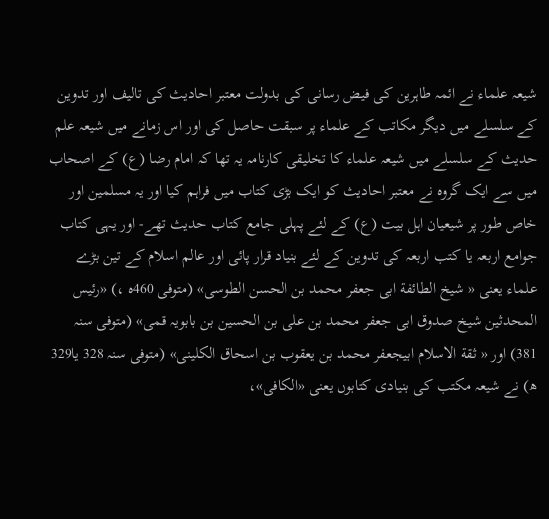شیعہ علماء نے ائمہ طاہرین کی فیض رسانی کی بدولت معتبر احادیث کی تالیف اور تدوین کے سلسلے میں دیگر مکاتب کے علماء پر سبقت حاصل کی اور اس زمانے میں شیعہ علم حدیث کے سلسلے میں شیعہ علماء کا تخلیقی کارنامہ یہ تھا کہ امام رضا (ع) کے اصحاب میں سے ایک گروہ نے معتبر احادیث کو ایک بڑی کتاب میں فراہم کیا اور یہ مسلمین اور خاص طور پر شیعیان اہل بیت (ع) کے لئے پہلی جامع کتاب حدیث تھے- اور یہی کتاب جوامع اربعہ یا کتب اربعہ کی تدوین کے لئے بنیاد قرار پائی اور عالم اسلام کے تین بڑے علماء یعنی « شیخ الطائفة ابی جعفر محمد بن الحسن الطوسی» (متوفی 460ہ ،) «رئیس المحدثین شیخ صدوق ابی جعفر محمد بن علی بن الحسین بن بابویہ قمی» (متوفی سنہ 381) اور « ثقة الاسلام ابیجعفر محمد بن یعقوب بن اسحاق الکلینی» (متوفی سنہ 328 یا329 ھ) نے شیعہ مکتب کی بنیادی کتابوں یعنی «الکافی»،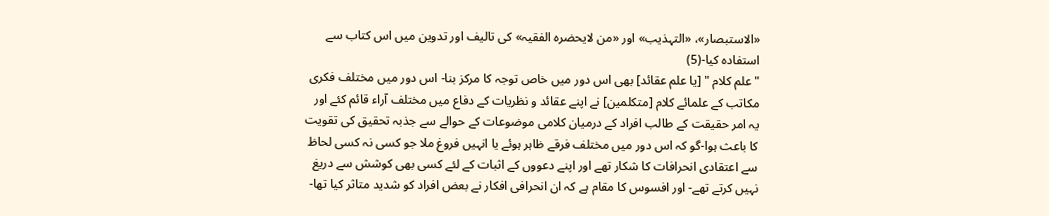«الاستبصار»، «التہذیب» اور «من لایحضرہ الفقیہ» کی تالیف اور تدوین میں اس کتاب سے استفادہ کیا-(5)
"علم کلام " [یا علم عقائد] بھی اس دور میں خاص توجہ کا مرکز بنا- اس دور میں مختلف فکری مکاتب کے علمائے کلام [متکلمین] نے اپنے عقائد و نظریات کے دفاع میں مختلف آراء قائم کئے اور یہ امر حقیقت کے طالب افراد کے درمیان کلامی موضوعات کے حوالے سے جذبہ تحقیق کی تقویت کا باعث ہوا-گو کہ اس دور میں مختلف فرقے ظاہر ہوئے یا انہیں فروغ ملا جو کسی نہ کسی لحاظ سے اعتقادی انحرافات کا شکار تھے اور اپنے دعووں کے اثبات کے لئے کسی بھی کوشش سے دریغ نہیں کرتے تھے- اور افسوس کا مقام ہے کہ ان انحرافی افکار نے بعض افراد کو شدید متاثر کیا تھا-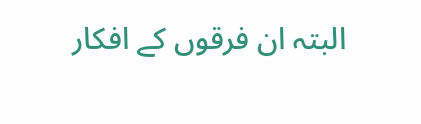البتہ ان فرقوں کے افکار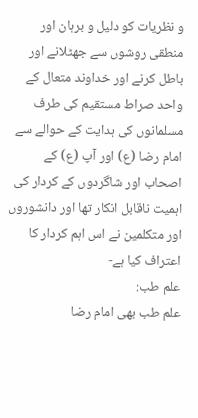و نظریات کو دلیل و برہان اور منطقی روشوں سے جھٹلانے اور باطل کرنے اور خداوند متعال کے واحد صراط مستقیم کی طرف مسلمانوں کی ہدایت کے حوالے سے امام رضا (ع) اور آپ (ع) کے اصحاب اور شاگردوں کے کردار کی اہمیت ناقابل انکار تھا اور دانشوروں اور متکلمین نے اس اہم کردار کا اعتراف کیا ہے-
علم طب:
علم طب بھی امام رضا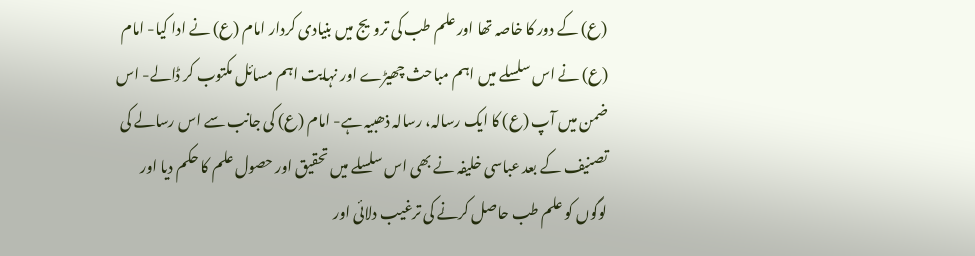(ع) کے دور کا خاصہ تھا اور علم طب کی ترویج میں بنیادی کردار امام (ع) نے ادا کیا- امام (ع) نے اس سلسلے میں اہم مباحث چھیڑے اور نہایت اہم مسائل مکتوب کر ڈالے- اس ضمن میں آپ (ع) کا ایک رسالہ، رسالہ ذھبیہ ہے- امام (ع) کی جانب سے اس رسالے کی تصنیف کے بعد عباسی خلیفہ نے بھی اس سلسلے میں تحقیق اور حصول علم کا حکم دیا اور لوگوں کو علم طب حاصل کرنے کی ترغیب دلائی اور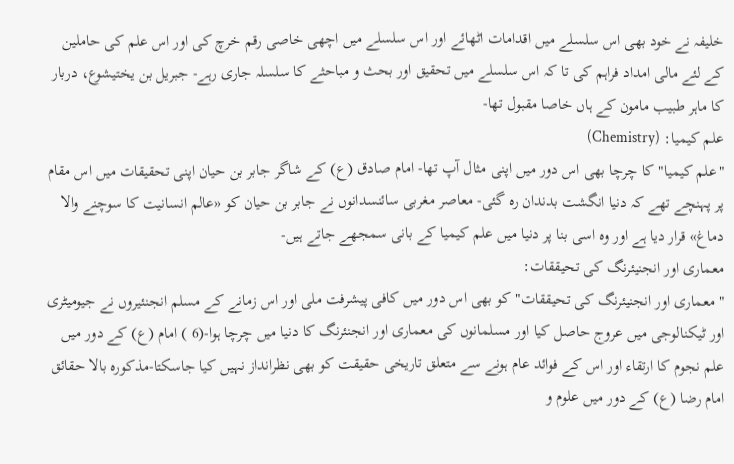خلیفہ نے خود بھی اس سلسلے میں اقدامات اٹھائے اور اس سلسلے میں اچھی خاصی رقم خرچ کی اور اس علم کی حاملین کے لئے مالی امداد فراہم کی تا کہ اس سلسلے میں تحقیق اور بحث و مباحثے کا سلسلہ جاری رہے- جبریل بن یختیشوع، دربار کا ماہر طبیب مامون کے ہاں خاصا مقبول تھا-
علم کیمیا: (Chemistry)
"علم کیمیا" کا چرچا بھی اس دور میں اپنی مثال آپ تھا- امام صادق (ع) کے شاگر جابر بن حیان اپنی تحقیقات میں اس مقام پر پہنچے تھے کہ دنیا انگشت بدندان رہ گئی- معاصر مغربی سائنسدانوں نے جابر بن حیان کو «عالم انسانیت کا سوچنے والا دماغ» قرار دیا ہے اور وہ اسی بنا پر دنیا میں علم کیمیا کے بانی سمجھے جاتے ہیں-
معماری اور انجنیئرنگ کی تحیققات:
"معماری اور انجنیئرنگ کی تحیققات" کو بھی اس دور میں کافی پیشرفت ملی اور اس زمانے کے مسلم انجنئیروں نے جیومیٹری اور ٹیکنالوجی میں عروج حاصل کیا اور مسلمانوں کی معماری اور انجنئرنگ کا دنیا میں چرچا ہوا-(6 ) امام (ع) کے دور میں علم نجوم کا ارتقاء اور اس کے فوائد عام ہونے سے متعلق تاریخی حقیقت کو بھی نظرانداز نہیں کیا جاسکتا-مذکورہ بالا حقائق امام رضا (ع) کے دور میں علوم و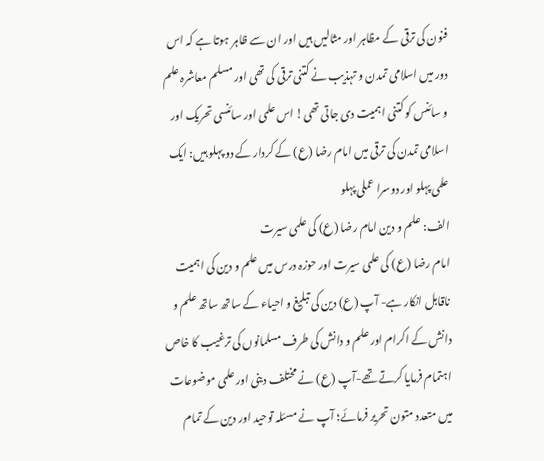فنون کی ترقی کے مظاہر اور مثالیں ہیں اور ان سے ظاہر ہوتا ہے کہ اس دور میں اسلامی تمدن و تہذیب نے کتنی ترقی کی تھی اور مسلم معاشرہ علم و سائنس کو کتنی اہمیت دی جاتی تھی! اس علمی اور سائنسی تحریک اور اسلامی تمدن کی ترقی میں امام رضا (ع) کے کردار کے دو پہلو ہیں: ایک علمی پہلو اور دوسرا عملی پہلو
الف: علم و دین امام رضا (ع) کی علمی سیرت
امام رضا (ع) کی علمی سیرت اور حوزہ درس میں علم و دین کی اہمیت ناقابل انکار ہے- آپ (ع) دین کی تبلیغ و احیاء کے ساتھ ساتھ علم و دانش کے اکرام اور علم و دانش کی طرف مسلمانوں کی ترغیب کا خاص اہتمام فرمایا کرتے تھے-آپ (ع) نے مختلف دینی اور علمی موضوعات میں متعدد متون تحریر فرمائے؛ آپ نے مسئلہ توحید اور دین کے تمام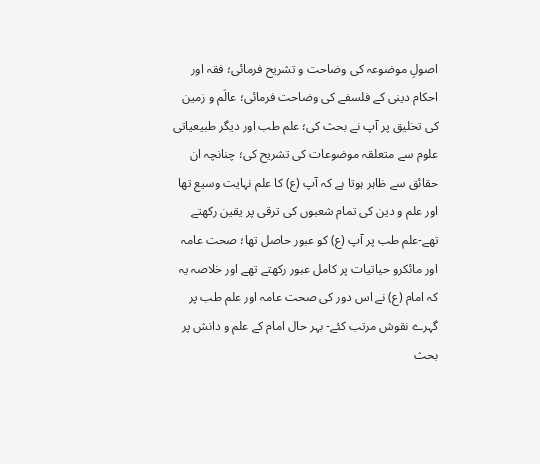اصولِ موضوعہ کی وضاحت و تشریح فرمائی؛ فقہ اور احکام دینی کے فلسفے کی وضاحت فرمائی؛ عالَم و زمین کی تخلیق پر آپ نے بحث کی؛ علم طب اور دیگر طبیعیاتی علوم سے متعلقہ موضوعات کی تشریح کی؛ چنانچہ ان حقائق سے ظاہر ہوتا ہے کہ آپ (ع) کا علم نہایت وسیع تھا اور علم و دین کی تمام شعبوں کی ترقی پر یقین رکھتے تھے-علم طب پر آپ (ع) کو عبور حاصل تھا؛ صحت عامہ اور مائکرو حیاتیات پر کامل عبور رکھتے تھے اور خلاصہ یہ کہ امام (ع) نے اس دور کی صحت عامہ اور علم طب پر گہرے نقوش مرتب کئے- بہر حال امام کے علم و دانش پر بحث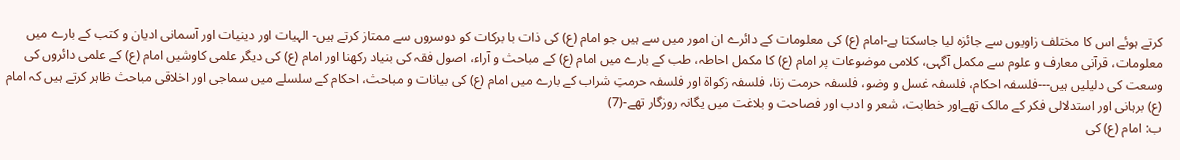کرتے ہوئے اس کا مختلف زاویوں سے جائزہ لیا جاسکتا ہے-امام (ع) کی معلومات کے دائرے ان امور میں سے ہیں جو امام (ع) کی ذات با برکات کو دوسروں سے ممتاز کرتے ہیں- الہیات اور دینیات اور آسمانی ادیان و کتب کے بارے میں معلومات، قرآنی معارف و علوم سے مکمل آگہی، کلامی موضوعات پر امام (ع) کا مکمل احاطہ، طب کے بارے میں امام (ع) کے مباحث و آراء، اصول فقہ کی بنیاد رکھنا اور امام (ع) کی دیگر علمی کاوشیں امام (ع) کے علمی دائروں کی وسعت کی دلیلیں ہیں---فلسفہ احکام، فلسفہ غسل و وضو، فلسفہ حرمت زنا، فلسفہ زکواة اور فلسفہ حرمتِ شراب کے بارے میں امام (ع) کی بیانات و مباحث، احکام کے سلسلے میں سماجی اور اخلاقی مباحث ظاہر کرتے ہیں کہ امام (ع) برہانی اور استدلالی فکر کے مالک تھےاور خطابت، شعر و ادب اور فصاحت و بلاغت میں یگانہ روزگار تھے-(7)
ب: امام (ع) کی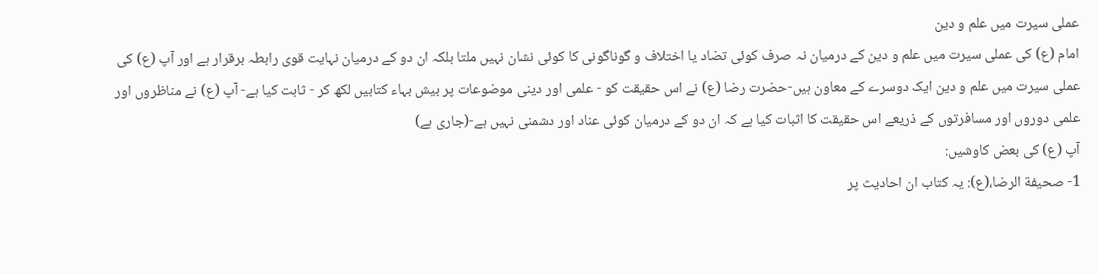عملی سیرت میں علم و دین
امام (ع) کی عملی سیرت میں علم و دین کے درمیان نہ صرف کوئی تضاد یا اختلاف و گوناگونی کا کوئی نشان نہیں ملتا بلکہ ان دو کے درمیان نہایت قوی رابطہ برقرار ہے اور آپ (ع) کی عملی سیرت میں علم و دین ایک دوسرے کے معاون ہیں-حضرت رضا (ع) نے اس حقیقت کو - علمی اور دینی موضوعات پر بیش بہاء کتابیں لکھ کر - ثابت کیا ہے- آپ (ع) نے مناظروں اور علمی دوروں اور مسافرتوں کے ذریعے اس حقیقت کا اثبات کیا ہے کہ ان دو کے درمیان کوئی عناد اور دشمنی نہیں ہے-(جاری ہے)
آپ (ع) کی بعض کاوشیں:
1- صحیفة الرضا،(ع): یہ کتاب ان احادیث پر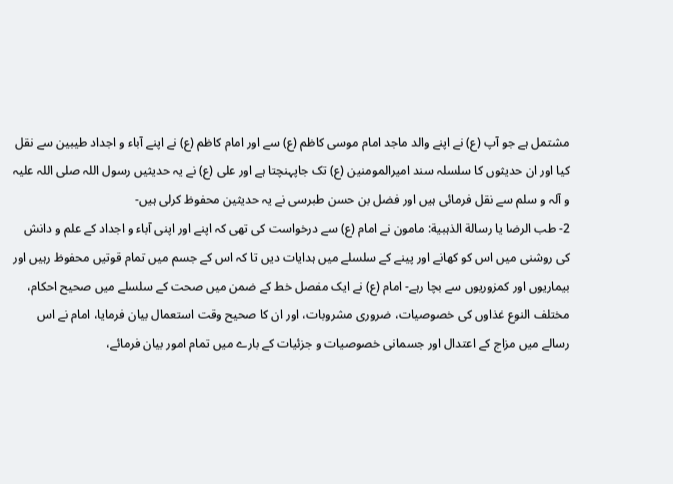مشتمل ہے جو آپ (ع) نے اپنے والد ماجد امام موسی کاظم (ع) سے اور امام کاظم (ع) نے اپنے آباء و اجداد طیبین سے نقل کیا اور ان حدیثوں کا سلسلہ سند امیرالمومنین (ع) تک جاپہنچتا ہے اور علی (ع) نے یہ حدیثیں رسول اللہ صلی اللہ علیہ و آلہ و سلم سے نقل فرمائی ہیں اور فضل بن حسن طبرسی نے یہ حدیثین محفوظ کرلی ہیں-
2- طب الرضا یا رسالة الذہبیة: مامون نے امام (ع) سے درخواست کی تھی کہ اپنے اور اپنی آباء و اجداد کے علم و دانش کی روشنی میں اس کو کھانے اور پینے کے سلسلے میں ہدایات دیں تا کہ اس کے جسم میں تمام قوتیں محفوظ رہیں اور بیماریوں اور کمزوریوں سے بچا رہے- امام (ع) نے ایک مفصل خط کے ضمن میں صحت کے سلسلے میں صحیح احکام، مختلف النوع غذاوں کی خصوصیات، ضروری مشروبات، اور ان کا صحیح وقت استعمال بیان فرمایا، امام نے اس رسالے میں مزاج کے اعتدال اور جسمانی خصوصیات و جزئیات کے بارے میں تمام امور بیان فرمائے،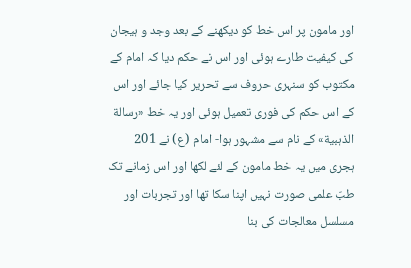اور مامون پر اس خط کو دیکھنے کے بعد وجد و ہیجان کی کیفیت طارے ہوئی اور اس نے حکم دیا کہ امام کے مکتوب کو سنہری حروف سے تحریر کیا جائے اور اس کے اس حکم کی فوری تعمیل ہوئی اور یہ خط «رسالة الذہبیة» کے نام سے مشہور ہوا- امام (ع) نے 201 ہجری میں یہ خط مامون کے لئے لکھا اور اس زمانے تک طبّ علمی صورت نہیں اپنا سکا تھا اور تجربات اور مسلسل معالجات کی بنا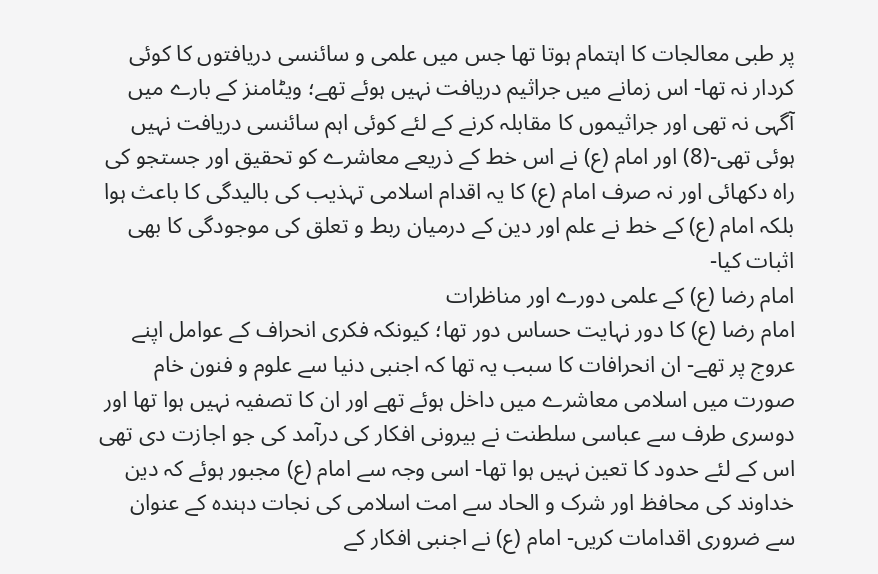پر طبی معالجات کا اہتمام ہوتا تھا جس میں علمی و سائنسی دریافتوں کا کوئی کردار نہ تھا- اس زمانے میں جراثیم دریافت نہیں ہوئے تھے؛ ویٹامنز کے بارے میں آگہی نہ تھی اور جراثیموں کا مقابلہ کرنے کے لئے کوئی اہم سائنسی دریافت نہیں ہوئی تھی-(8) اور امام (ع) نے اس خط کے ذریعے معاشرے کو تحقیق اور جستجو کی راہ دکھائی اور نہ صرف امام (ع) کا یہ اقدام اسلامی تہذیب کی بالیدگی کا باعث ہوا بلکہ امام (ع) کے خط نے علم اور دین کے درمیان ربط و تعلق کی موجودگی کا بھی اثبات کیا-
امام رضا (ع) کے علمی دورے اور مناظرات
امام رضا (ع) کا دور نہایت حساس دور تھا؛ کیونکہ فکری انحراف کے عوامل اپنے عروج پر تھے- ان انحرافات کا سبب یہ تھا کہ اجنبی دنیا سے علوم و فنون خام صورت میں اسلامی معاشرے میں داخل ہوئے تھے اور ان کا تصفیہ نہیں ہوا تھا اور دوسری طرف سے عباسی سلطنت نے بیرونی افکار کی درآمد کی جو اجازت دی تھی اس کے لئے حدود کا تعین نہیں ہوا تھا- اسی وجہ سے امام (ع) مجبور ہوئے کہ دین خداوند کی محافظ اور شرک و الحاد سے امت اسلامی کی نجات دہندہ کے عنوان سے ضروری اقدامات کریں- امام (ع) نے اجنبی افکار کے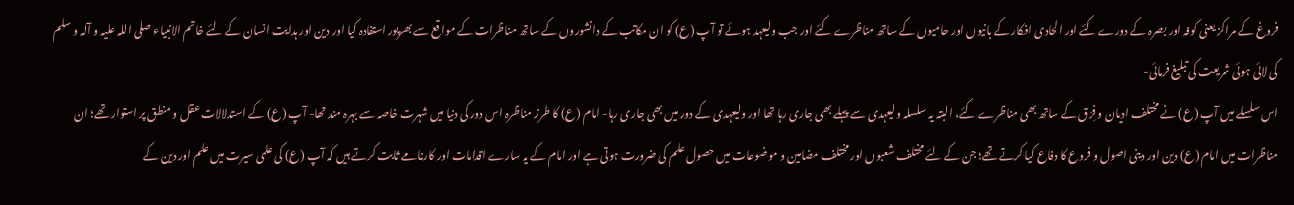فروغ کے مراکز یعنی کوفہ اور بصرہ کے دورے کئے اور الحادی افکار کے بانیوں اور حامیوں کے ساتھ مناظرے کئے اور جب ولیعہد ہوئے تو آپ (ع) کو ان مکاتب کے دانشوروں کے ساتھ مناظرات کے مواقع سے بھرپور استفادہ کیا اور دین اور ہدایت انسان کے لئے خاتم الانبیاء صلی اللہ علیہ و آلہ و سلم کی لائی ہوئی شریعت کی تبلیغ فرمائی-
اس سلسلے میں آپ (ع) نے مختلف ادیان و فِرَق کے ساتھ بھی مناظرے کئے، البتہ یہ سلسلہ ولیعہدی سے پہلے بھی جاری رہا تھا اور ولیعہدی کے دور میں بھی جاری رہا- امام (ع) کا طرز مناظرہ اس دور کی دنیا میں شہرت خاصہ سے بہرہ مند تھا- آپ (ع) کے استدلالات عقل و منطق پر استوار تھے؛ ان مناظرات میں امام (ع) دین اور دینی اصول و فروع کا دفاع کیا کرتے تھے؛ جن کے لئے مختلف شعبوں اور مختلف مضامین و موضوعات میں حصول علم کی ضرورت ہوتی ہے اور امام کے یہ سارے اقدامات اور کارنامے ثابت کرتے ہیں کہ آپ (ع) کی علمی سیرت میں علم اور دین کے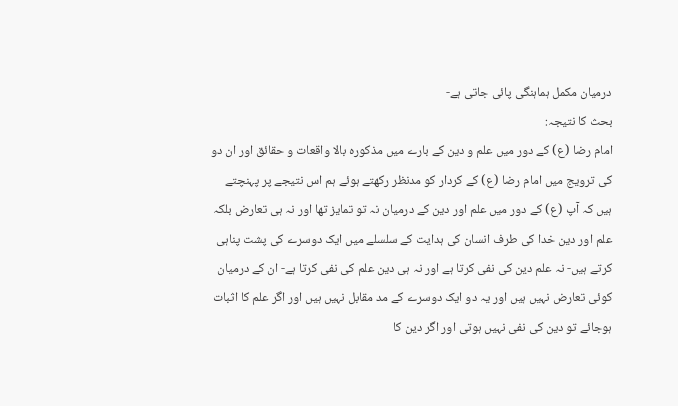درمیان مکمل ہماہنگی پائی جاتی ہے-
بحث کا نتیجہ:
امام رضا (ع) کے دور میں علم و دین کے بارے میں مذکورہ بالا واقعات و حقائق اور ان دو کی ترویج میں امام رضا (ع) کے کردار کو مدنظر رکھتے ہوئے ہم اس نتیجے پر پہنچتے ہیں کہ آپ (ع) کے دور میں علم اور دین کے درمیان نہ تو تمایز تھا اور نہ ہی تعارض بلکہ علم اور دین خدا کی طرف انسان کی ہدایت کے سلسلے میں ایک دوسرے کی پشت پناہی کرتے ہیں- نہ علم دین کی نفی کرتا ہے اور نہ ہی دین علم کی نفی کرتا ہے- ان کے درمیان کوئی تعارض نہیں ہیں اور یہ دو ایک دوسرے کے مد مقابل نہیں ہیں اور اگر علم کا اثبات ہوجائے تو دین کی نفی نہیں ہوتی اور اگر دین کا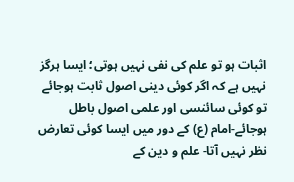اثبات ہو تو علم کی نفی نہیں ہوتی؛ ایسا ہرگز نہیں ہے کہ اگر کوئی دینی اصول ثابت ہوجائے تو کوئی سائنسی اور علمی اصول باطل ہوجائے-امام (ع) کے دور میں ایسا کوئی تعارض نظر نہیں آتا- علم و دین کے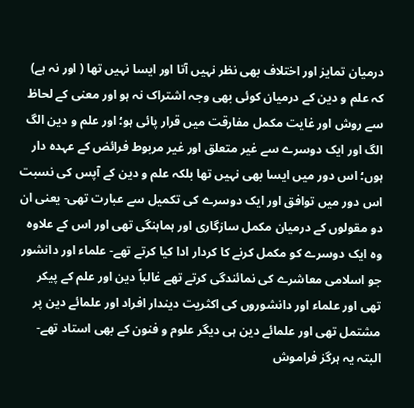درمیان تمایز اور اختلاف بھی نظر نہیں آتا اور ایسا نہیں تھا ( اور نہ ہے) کہ علم و دین کے درمیان کوئی بھی وجہ اشتراک نہ ہو اور معنی کے لحاظ سے روش اور غایت مکمل مفارقت میں قرار پائی ہو؛ اور علم و دین الگ الگ اور ایک دوسرے سے غیر متعلق اور غیر مربوط فرائض کے عہدہ دار ہوں؛ اس دور میں ایسا بھی نہیں تھا بلکہ علم و دین کے آپس کی نسبت اس دور میں توافق اور ایک دوسرے کی تکمیل سے عبارت تھی- یعنی ان دو مقولوں کے درمیان مکمل سازگاری اور ہماہنگی تھی اور اس کے علاوہ وہ ایک دوسرے کو مکمل کرنے کا کردار ادا کیا کرتے تھے- علماء اور دانشور جو اسلامی معاشرے کی نمائندگی کرتے تھے غالباً دین اور علم کے پیکر تھی اور علماء اور دانشوروں کی اکثریت دیندار افراد اور علمائے دین پر مشتمل تھی اور علمائے دین ہی دیگر علوم و فنون کے بھی استاد تھے-البتہ یہ ہرگز فراموش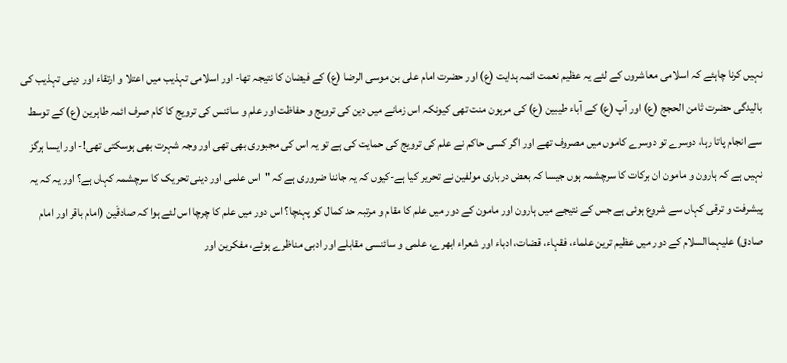نہیں کرنا چاہئے کہ اسلامی معاشروں کے لئے یہ عظیم نعمت ائمہ ہدایت (ع) اور حضرت امام علی بن موسی الرضا (ع) کے فیضان کا نتیجہ تھا- اور اسلامی تہذیب میں اعتلا و ارتقاء اور دینی تہذیب کی بالیدگی حضرت ثامن الحجج (ع) اور آپ (ع) کے آباء طیبین (ع) کی مرہون منت تھی کیونکہ اس زمانے میں دین کی ترویج و حفاظت اور علم و سائنس کی ترویج کا کام صرف ائمہ طاہرین (ع) کے توسط سے انجام پاتا رہا، دوسرے تو دوسرے کاموں میں مصروف تھے اور اگر کسی حاکم نے علم کی ترویج کی حمایت کی ہے تو یہ اس کی مجبوری بھی تھی اور وجہ شہرت بھی ہوسکتی تھی!- اور ایسا ہرگز نہیں ہے کہ ہارون و مامون ان برکات کا سرچشمہ ہوں جیسا کہ بعض درباری مولفین نے تحریر کیا ہے-کیوں کہ یہ جاننا ضروری ہے کہ "اس علمی اور دینی تحریک کا سرچشمہ کہاں ہے؟ اور یہ کہ یہ پیشرفت و ترقی کہاں سے شروع ہوئی ہے جس کے نتیجے میں ہارون اور مامون کے دور میں علم کا مقام و مرتبہ حد کمال کو پہنچا؟ اس دور میں علم کا چرچا اس لئے ہوا کہ صادقَین (امام باقر اور امام صادق) علیہماالسلام کے دور میں عظیم ترین علماء، فقہاء، قضات، ادباء اور شعراء ابھرے، علمی و سائنسی مقابلے اور ادبی مناظرے ہوئے، مفکرین اور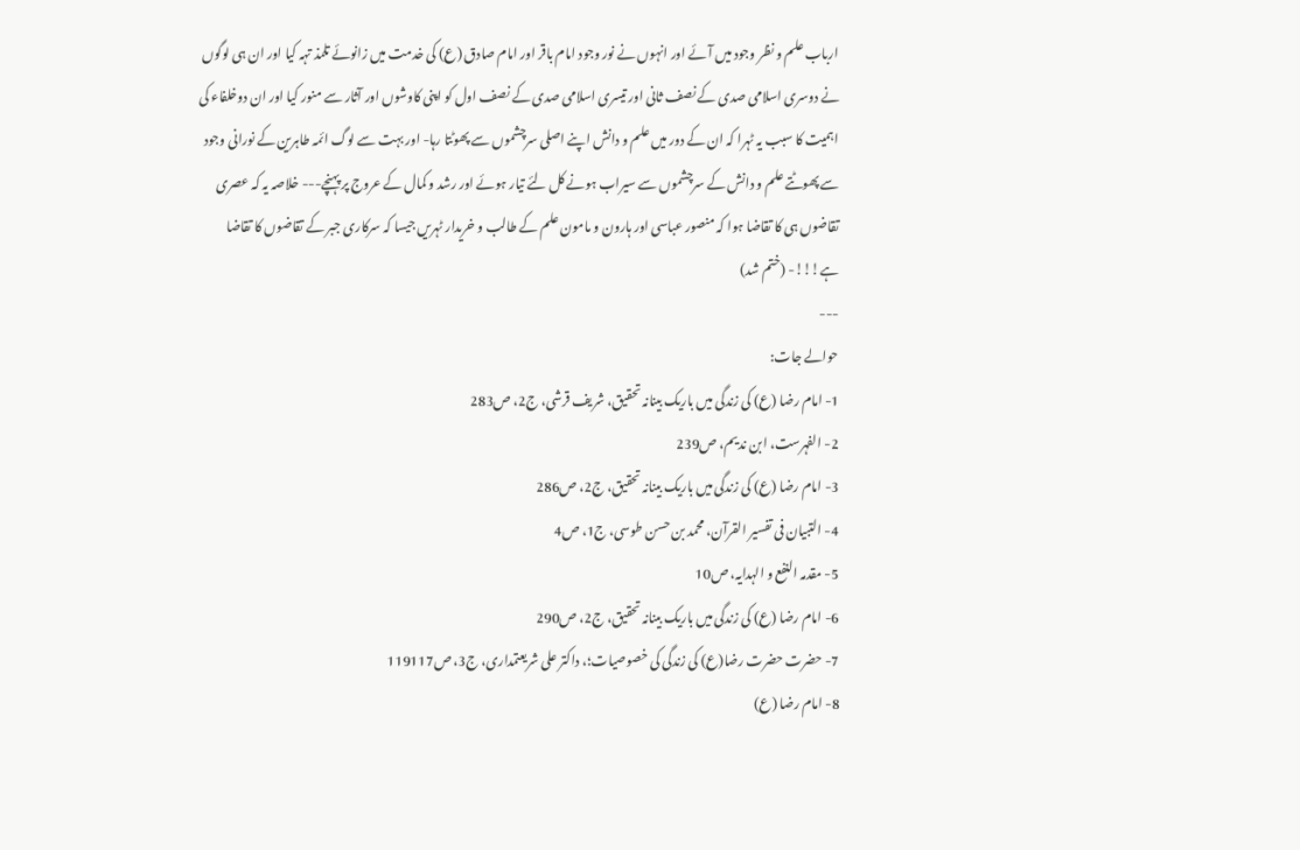ارباب علم و نظر وجود میں آئے اور انہوں نے نور وجود امام باقر اور امام صادق (ع) کی خدمت میں زانوئے تلمذ تہہ کیا اور ان ہی لوگوں نے دوسری اسلامی صدی کے نصف ثانی اور تیسری اسلامی صدی کے نصف اول کو اپنی کاوشوں اور آثار سے منور کیا اور ان دوخلفاء کی اہمیت کا سبب یہ ٹہرا کہ ان کے دور میں علم و دانش اپنے اصلی سرچشموں سے پھوٹتا رہا- اور بہت سے لوگ ائمہ طاہرین کے نورانی وجود سے پھوٹتے علم و دانش کے سرچشموں سے سیراب ہونے کل لئے تیار ہوئے اور رشد و کمال کے عروج پر پہنچے--- خلاصہ یہ کہ عصری تقاضوں ہی کا تقاضا ہوا کہ منصور عباسی اور ہارون و مامون علم کے طالب و خریدار ٹہریں جیسا کہ سرکاری جبر کے تقاضوں کا تقاضا ہے!!!- (ختم شد)
---
حوالے جات:
1- امام رضا (ع) کی زندگی میں باریک بینانہ تحقیق، شریف قرشی، ج2، ص283
2- الفہرست، ابن ندیم، ص239
3- امام رضا (ع) کی زندگی میں باریک بینانہ تحقیق، ج2، ص286
4- التبیان فی تفسیر القرآن، محمد بن حسن طوسی، ج1، ص4
5- مقدمہ النفع و الہدایہ، ص10
6- امام رضا (ع) کی زندگی میں باریک بینانہ تحقیق، ج2، ص290
7- حضرت حضرت رضا(ع) کی زندگی کی خصوصیات؛، داکتر علی شریعتمداری، ج3، ص119117
8- امام رضا (ع)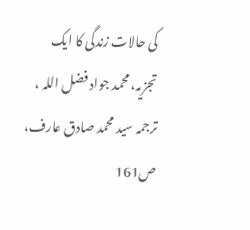کی حالات زندگی کا ایک تجزیہ، محمد جواد فضل اللہ ، ترجمہ سید محمد صادق عارف، ص161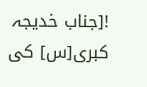![جناب خدیجہ کبری[س] کی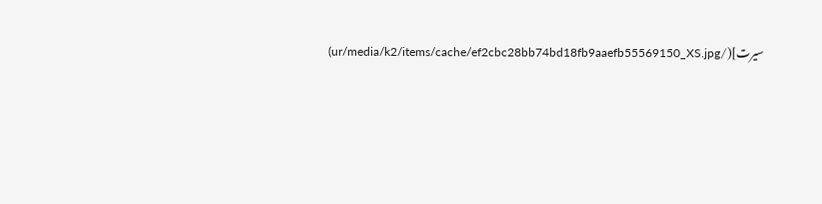سیرت](/ur/media/k2/items/cache/ef2cbc28bb74bd18fb9aaefb55569150_XS.jpg)